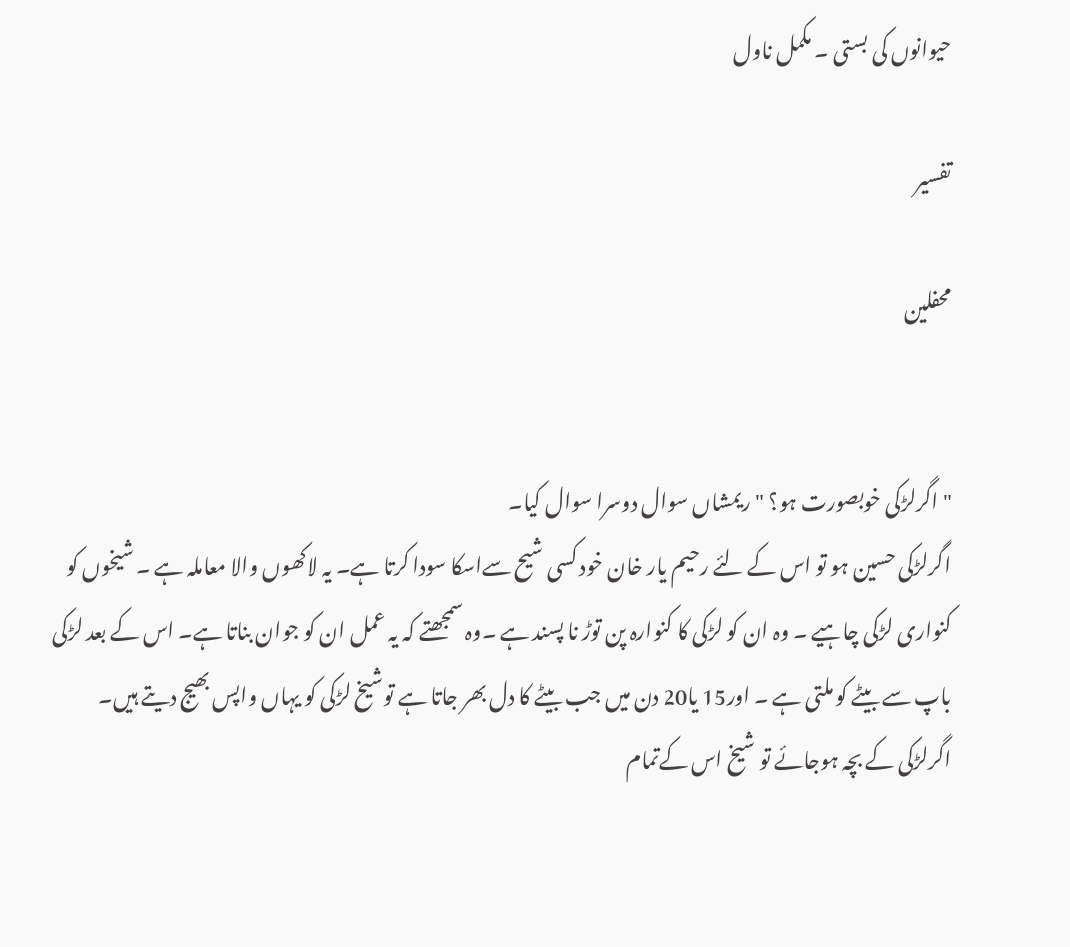حیوانوں کی بستی ۔ مکمل ناول

تفسیر

محفلین


" اگرلڑکی خوبصورت ہو؟ " ریمشاں سوال دوسرا سوال کیا۔
اگرلڑکی حسین ہو تو اس کے لئے رحیم یار خان خود کسی شیح سےاسکا سودا کرتا ہے۔ یہ لاکھوں والا معاملہ ہے ۔ شیخوں کو کنواری لڑکی چاہیے ۔ وہ ان کو لڑکی کا کنوارہ پن توڑ نا پسند ہے ۔وہ سمجھتے کہ یہ عمل ان کو جوان بناتا ہے۔ اس کے بعد لڑکی باپ سے بیٹے کو ملتی ہے ۔ اور15 یا20 دن میں جب بیٹے کا دل بھر جاتا ہے توشیخ لڑکی کو یہاں واپس بھیج دیتے ہیں۔ اگرلڑکی کے بچہ ہوجائے تو شیخ اس کےتمام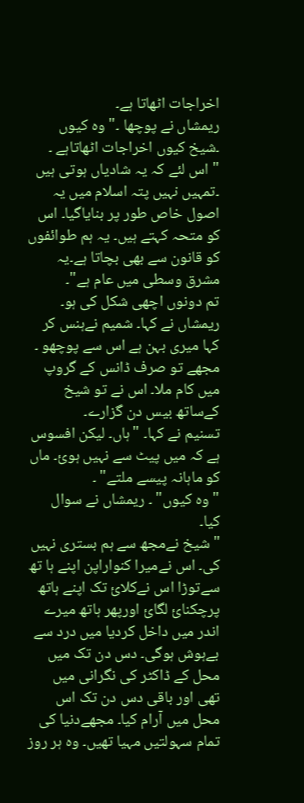اخراجات اٹھاتا ہے۔
ریمشاں نے پوچھا ۔" وہ کیوں ۔شیخ کیوں اخراجات اٹھاتاہے ۔
" اس لئے کہ یہ شادیاں ہوتی ہیں ۔تمہیں نہیں پتہ اسلام میں یہ اصول خاص طور پر بنایاگیا۔ اس کو متحہ کہتے ہیں۔ یہ ہم طوائفوں کو قانون سے بھی بچاتا ہے۔یہ مشرق وسطی میں عام ہے"۔
تم دونوں اچھی شکل کی ہو۔ ریمشاں نے کہا۔ شمیم نےہنس کر کہا میری بہن ہے اس سے پوچھو ۔ مجھے تو صرف ڈانس کے گروپ میں کام ملا۔ اس نے تو شیخ کےساتھ بیس دن گزارے۔
تسنیم نے کہا۔ "ہاں۔ لیکن افسوس ہے کہ میں پیٹ سے نہیں ہوئ۔ ماں کو ماہانہ پیسے ملتے" ۔
" وہ کیوں" ۔ ریمشاں نے سوال کیا۔
" شیخ نےمجھ سے ہم بستری نہیں کی۔ اس نےمیرا کنواراپن اپنے ہا تھ سےتوڑا اس نےکلائ تک اپنے ہاتھ پرچکنائ لگائ اورپھر ہاتھ میرے اندر میں داخل کردیا میں درد سے بےہوش ہوگی۔ دس دن تک میں محل کے ڈاکٹر کی نگرانی میں تھی اور باقی دس دن تک اس محل میں آرام کیا۔ مجھےدنیا کی تمام سہولتیں مہیا تھیں۔ وہ ہر روز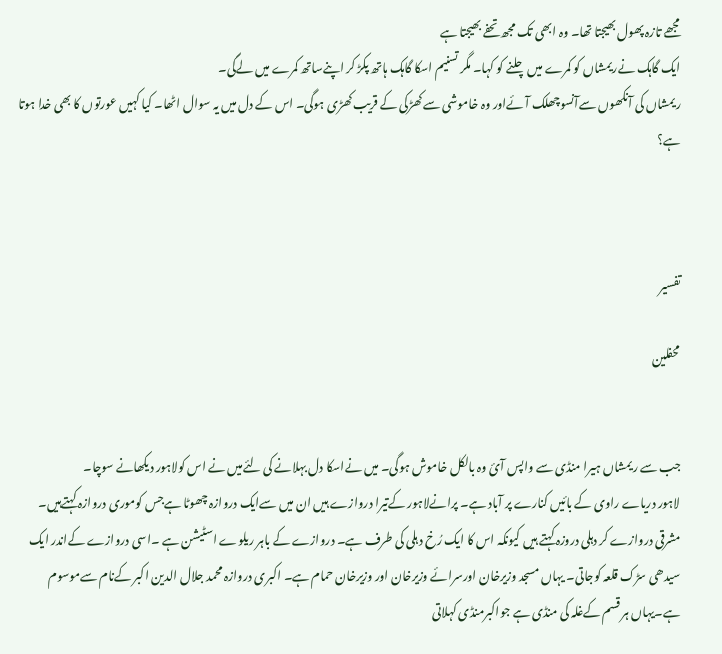مجھے تازہ پھول بھیجتا تھا۔ وہ ابھی تک مجھ تحفے بھیجتا ہے
ایک گاہک نےریمشاں کو کمرے میں چلنے کو کہا۔ مگر تسنیم اسکا گاہک ہاتھ پکڑ کر اپنےساتھ کمرے میں لےگی۔
ریمشاں کی آنکھوں سےآنسوچھلک آئےاور وہ خاموشی سے کھڑکی کے قریب کھڑی ہوگی۔ اس کے دل میں یہ سوال اٹھا۔ کیا کہیں عورتوں کا بھی خدا ہوتا ہے؟



تفسیر

محفلین


جب سے ریمشاں ہیرا منڈی سے واپس آئ وہ بالکل خاموش ہوگی۔ میں نےاسکا دل بہلانے کی لئےمیں نے اس کولاہور دیکھانے سوچا۔
لاہور دریاے راوی کے بائیں کنارے پر آباد ہے۔ پرانےلاہور کےتیرا دروازے ہیں ان میں سےایک دروازہ چھوٹا ہےجس کوموری دروازہ کہتےہیں۔ مشرقی دروازے کر دہلی دروزہ کہتے ہیں کیونکہ اس کا ایک رُخ د ہلی کی طرف ہے۔ دروازے کے باہر ریلوے اسٹیشن ہے ۔اسی دروازے کےاندر ایک سیدھی سڑک قلعہ کوجاتی۔ یہاں مسجد وزیرخان اورسرائے وزیرخان اور وزیرخان حمام ہے۔ اکبری دروازہ محمد جلال الدین اکبر کےنام سےموسوم ہے۔یہاں ہر قسم کےغلہ کی منڈی ہے جواکبرمنڈی کہلاتی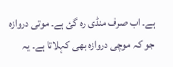ہے۔ اب صرف منڈی رہ گئ ہے۔ موتی دروازہ جو کہ موچی دروازہ بھی کہلاتا ہے۔ یہ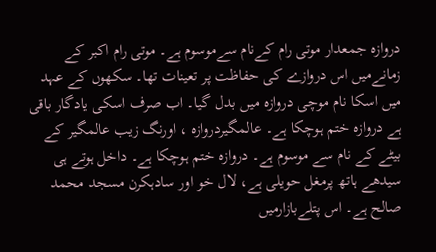دروازہ جمعدار موتی رام کےنام سےموسوم ہے۔ موتی رام اکبر کے زمانےمیں اس دروازے کی حفاظت پر تعینات تھا۔ سکھوں کے عہد میں اسکا نام موچی دروازہ میں بدل گیا۔ اب صرف اسکی یادگار باقی ہے دروازہ ختم ہوچکا ہے۔ عالمگیردروازہ ، اورنگ زیب عالمگیر کے بیٹے کے نام سے موسوم ہے۔ دروازہ ختم ہوچکا ہے۔ داخل ہوتے ہی سیدھے ہاتھ پرمغل حویلی ہے، لال خو اور سادہکرن مسجد محمد صالح ہے۔ اس پتلےبازارمیں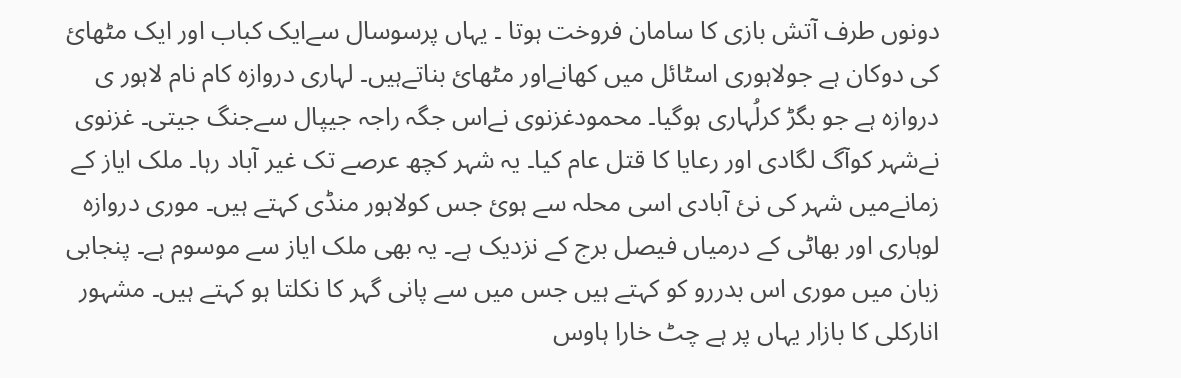دونوں طرف آتش بازی کا سامان فروخت ہوتا ۔ یہاں پرسوسال سےایک کباب اور ایک مٹھائ کی دوکان ہے جولاہوری اسٹائل میں کھانےاور مٹھائ بناتےہیں۔ لہاری دروازہ کام نام لاہور ی دروازہ ہے جو بگڑ کرلُہاری ہوگیا۔ محمودغزنوی نےاس جگہ راجہ جیپال سےجنگ جیتی۔ غزنوی نےشہر کوآگ لگادی اور رعایا کا قتل عام کیا۔ یہ شہر کچھ عرصے تک غیر آباد رہا۔ ملک ایاز کے زمانےمیں شہر کی نئ آبادی اسی محلہ سے ہوئ جس کولاہور منڈی کہتے ہیں۔ موری دروازہ لوہاری اور بھاٹی کے درمیاں فیصل برج کے نزدیک ہے۔ یہ بھی ملک ایاز سے موسوم ہے۔ پنجابی زبان میں موری اس بدررو کو کہتے ہیں جس میں سے پانی گہر کا نکلتا ہو کہتے ہیں۔ مشہور انارکلی کا بازار یہاں پر ہے چٹ خارا ہاوس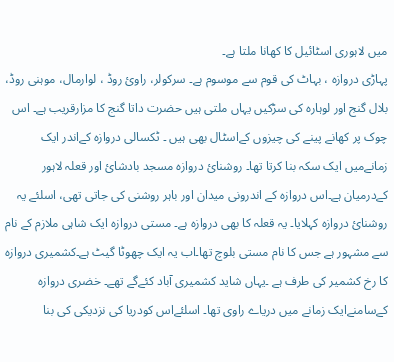میں لاہوری اسٹائیل کا کھانا ملتا ہے۔
پہاڑی دروازہ ، بہاٹ کی قوم سے موسوم ہے۔ سرکولر، راوئ روڈ ، لوارمال، موہنی روڈ، بلال گنج اور لوہارہ کی سڑکیں یہاں ملتی ہیں حضرت داتا گنج کا مزارقریب ہے۔ اس چوک پر کھانے پینے کی چیزوں کےاسٹال بھی ہیں ۔ ٹکسالی دروازہ کےاندر ایک زمانےمیں ایک سکہ بنا کرتا تھا۔ روشنائ دروازہ مسجد بادشائ اور قعلہ لاہور کےدرمیان ہے۔اس دروازہ کے اندرونی میدان اور باہر روشنی کی جاتی تھی، اسلئے یہ روشنائ دروازہ کہلایا۔ یہ قعلہ کا بھی دروازہ ہے۔ مستی دروازہ ایک شاہی ملازم کے نام سے مشہور ہے جس کا نام مستی بلوچ تھا۔اب یہ ایک چھوٹا گیٹ ہے۔کشمیری دروازہ کا رخ کشمیر کی طرف ہے ۔یہاں شاید کشمیری آباد کئےگے تھے۔ خضری دروازہ کےسامنےایک زمانے میں دریاے راوی تھا۔ اسلئےاس کودریا کی نزدیکی کی بنا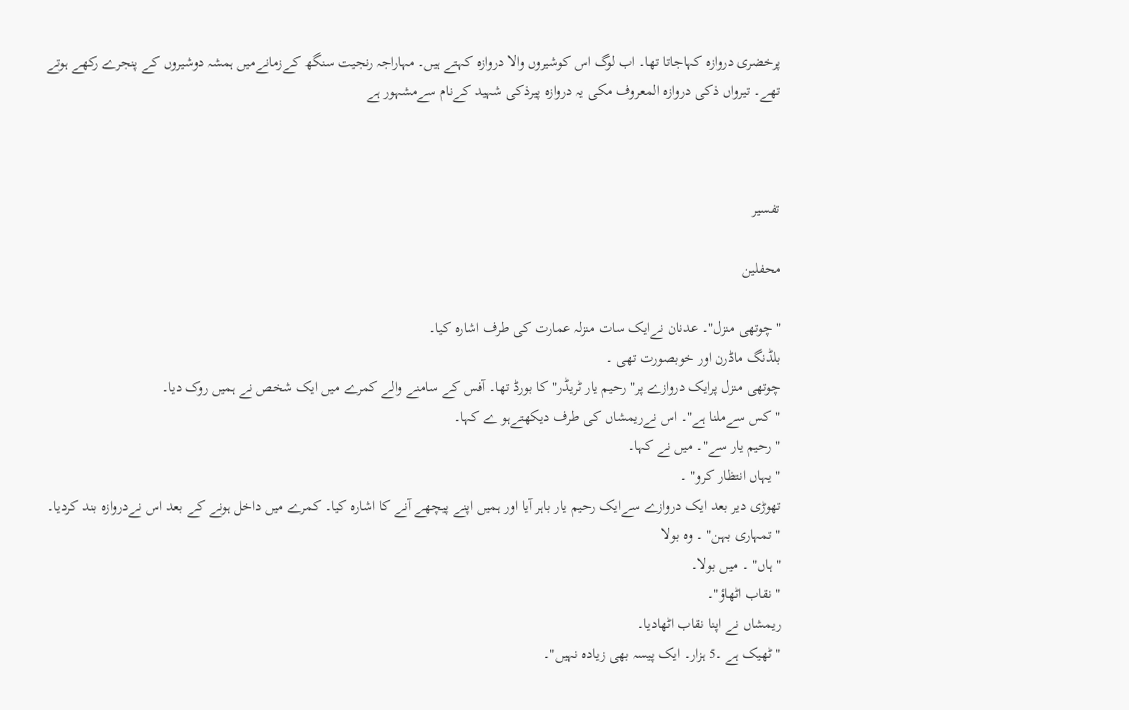پرخضری دروازہ کہاجاتا تھا۔ اب لوگ اس کوشیروں والا دروازہ کہتے ہیں۔ مہاراجہ رنجیت سنگھ کےزمانےمیں ہمشہ دوشیروں کے پنجرے رکھے ہوتے تھے۔ تیرواں ذکی دروازہ المعروف مکی یہ دروازہ پیرذکی شہید کےنام سےمشہور ہے



تفسیر

محفلین

"چوتھی منزل"۔ عدنان نےایک سات منزلہ عمارت کی طرف اشارہ کیا۔
بلڈنگ ماڈرن اور خوبصورت تھی ۔
چوتھی منزل پرایک دروازے پر" رحیم یار ٹریڈر" کا بورڈ تھا۔ آفس کے سامنے والے کمرے میں ایک شخص نے ہمیں روک دیا۔
" کس سےملنا ہے"۔ اس نےریمشاں کی طرف دیکھتےہو ے کہا۔
" رحیم یار سے"۔ میں نے کہا۔
" یہاں انتظار کرو" ۔
تھوڑی دیر بعد ایک دروازے سےایک رحیم یار باہر آیا اور ہمیں اپنے پیچھے آنے کا اشارہ کیا۔ کمرے میں داخل ہونے کے بعد اس نےدروازہ بند کردیا۔
" تمہاری بہن" ۔ وہ بولا
" ہاں" ۔ میں بولا۔
" نقاب اٹھاؤ"۔
ریمشاں نے اپنا نقاب اٹھادیا۔
" ٹھیک ہے ۔5 ہزار۔ ایک پیسہ بھی زیادہ نہیں"۔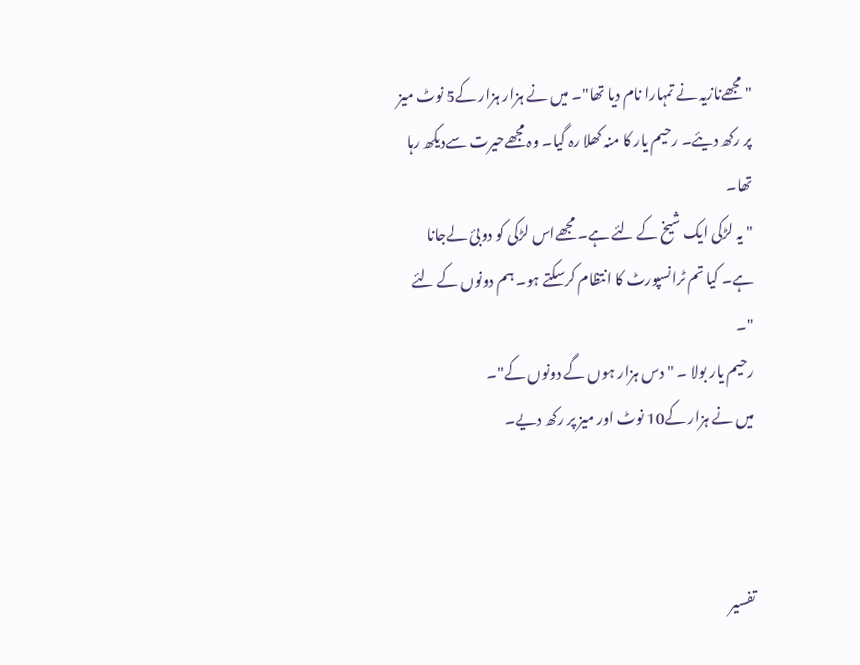"مجھےنازیہ نے تمہارا نام دیا تھا"۔ میں نے ہزار ہزار کے5 نوٹ میز پر رکھ دیئے۔ رحیم یار کا منہ کھلا رہ گیا۔ وہ مجھےحیرت سےدیکھ رہا تھا۔
" یہ لڑکی ایک شیخ کے لئے ہے۔ مجھےاس لڑکی کو دوبئ لےجانا ہے۔ کیا تم ٹرانسپورٹ کا انتظام کرسکتے ہو۔ ہم دونوں کے لئے "۔
رحیم یار بولا ۔ " دس ہزار ہوں گے دونوں کے"۔
میں نے ہزار کے10 نوٹ اور میز پر رکھ دیے۔



تفسیر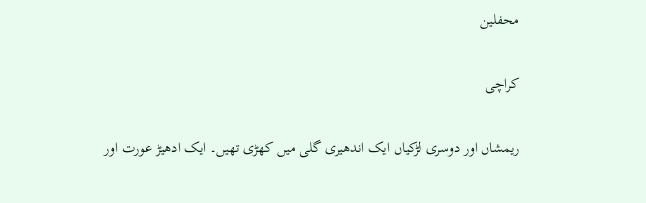محفلین

کراچی

ریمشاں اور دوسری لڑکیاں ایک اندھیری گلی میں کھڑی تھیں۔ ایک ادھیڑ عورت اور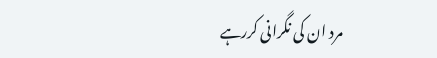مرد ان کی نگرانی کررہے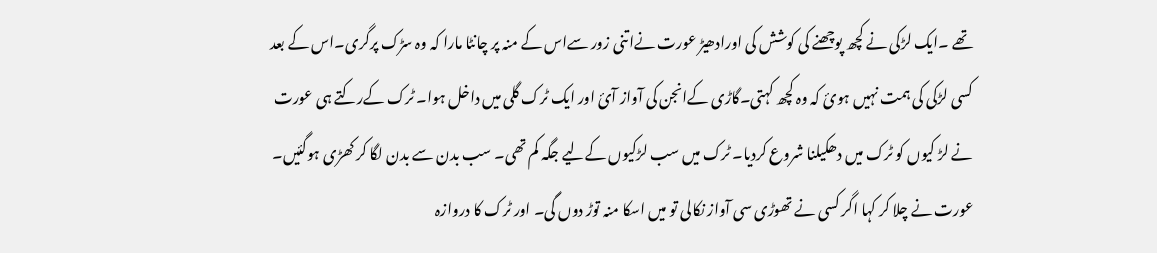تھے ۔ایک لڑکی نے کچھ پوچھنے کی کوشش کی اورادھیڑ عورت نےاتنی زور سےاس کے منہ پر چانٹا مارا کہ وہ سڑک پرگری۔اس کے بعد کسی لڑکی کی ہمت نہیں ہوئ کہ وہ کچھ کہتی۔گاڑی کےانجن کی آواز آئ اور ایک ٹرک گلی میں داخل ہوا۔ ٹرک کےرکتے ہی عورت نے لڑ کیوں کو ٹرک میں دھکیلنا شروع کردیا۔ ٹرک میں سب لڑکیوں کےلیے جگہ کم تھی۔ سب بدن سے بدن لگا کر کھڑی ہوگئیں۔ عورت نے چلا کر کہا اگر کسی نے تھوڑی سی آواز نکالی تو میں اسکا منہ توڑ دوں گی۔ اور ٹرک کا دروازہ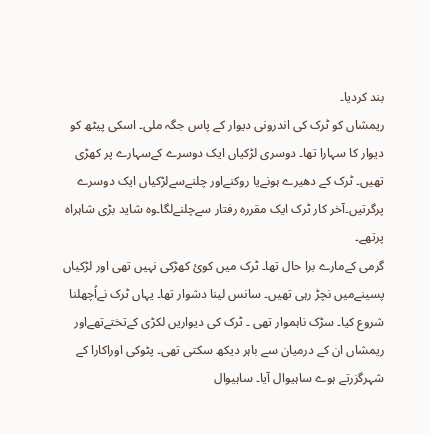بند کردیا۔
ریمشاں کو ٹرک کی اندرونی دیوار کے پاس جگہ ملی۔ اسکی پیٹھ کو دیوار کا سہارا تھا۔ دوسری لڑکیاں ایک دوسرے کےسہارے پر کھڑی تھیں۔ ٹرک کے دھیرے ہونےیا روکنےاور چلنےسےلڑکیاں ایک دوسرے پرگرتیں۔آخر کار ٹرک ایک مقررہ رفتار سےچلنےلگا۔وہ شاید بڑی شاہراہ پرتھے۔
گرمی کےمارے برا حال تھا۔ ٹرک میں کوئ کھڑکی نہیں تھی اور لڑکیاں پسینےمیں نچڑ رہی تھیں۔ سانس لینا دشوار تھا۔ یہاں ٹرک نےاُچھلنا شروع کیا۔ سڑک ناہموار تھی ۔ ٹرک کی دیواریں لکڑی کےتختےتھےاور ریمشاں ان کے درمیان سے باہر دیکھ سکتی تھی۔ پٹوکی اوراکارا کے شہرگزرتے ہوے ساہیوال آیا۔ ساہیوال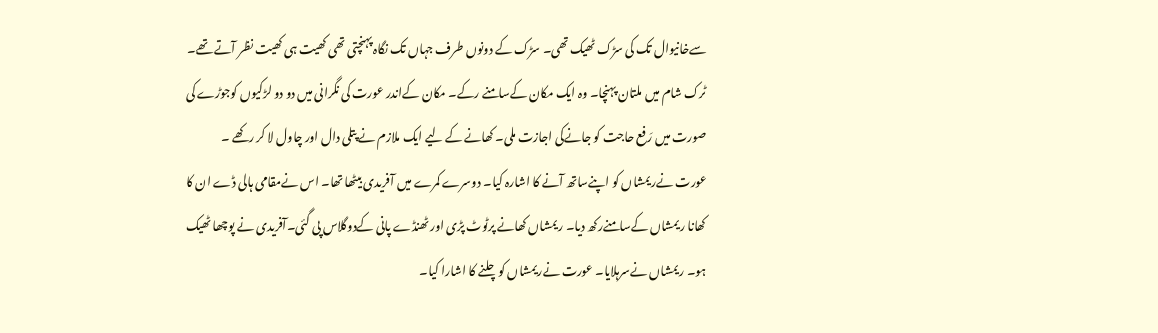سےخانیوال تک کی سڑک ٹھیک تھی۔ سڑک کے دونوں طرف جہاں تک نگاہ پہنچتی تھی کھیت ہی کھیت نظر آتے تھے۔ ٹرک شام میں ملتان پہنچا۔ وہ ایک مکان کےسامنے رکے۔ مکان کےاندر عورت کی نگرانی میں دو دو لڑکیوں کوجوڑے کی صورت میں رَفع حاجت کو جانےکی اجازت ملی۔ کھانے کے لیے ایک ملازم نے پتلی دال اور چاول لا کر رکھے ۔
عورت نےریمشاں کو اپنےساتھ آنے کا اشارہ کیا۔ دوسرے کمرے میں آفریدی بیٹھا تھا۔ اس نےمقامی ہالی ڈے ان کا کھانا ریمشاں کےسامنےرکھ دیا۔ ریمشاں کھانے پرٹوٹ پڑی اور ٹھنڈے پانی کےدوگلاس پی گئی۔آفریدی نے پوچھا ٹھیک ہو۔ ریمشاں نےسرہلایا۔ عورت نےریمشاں کوچلنے کا اشارا کیا۔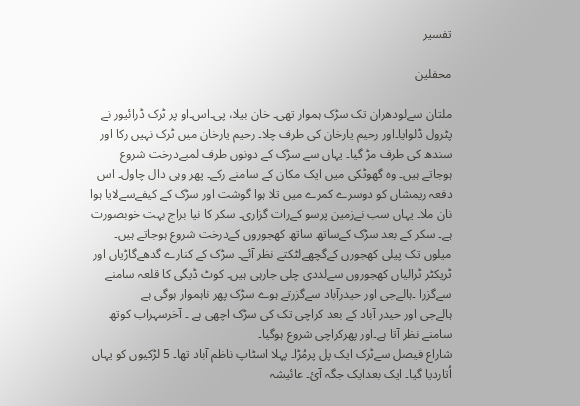تفسیر

محفلین

ملتان سےلودھران تک سڑک ہموار تھی۔ خان بیلا، پی۔اس۔او پر ٹرک ڈرائیور نے پٹرول ڈلوایا۔اور رحیم یارخان کی طرف چلا۔ رحیم یارخان میں ٹرک نہیں رکا اور سندھ کی طرف مڑ گیا۔ یہاں سے سڑک کے دونوں طرف لمبےدرخت شروع ہوجاتے ہیں۔ وہ گھوٹکی میں ایک مکان کے سامنے رکے۔ پھر وہی دال چاول۔ اس دفعہ ریمشاں کو دوسرے کمرے میں تلا ہوا گوشت اور سڑک کے کیفےسےلایا ہوا نان ملا۔ یہاں سب نےزمین پرسو کےرات گزاری۔ سکر کا نیا براج بہت خوبصورت ہے۔ سکر کے بعد سڑک کےساتھ ساتھ کھجوروں کےدرخت شروع ہوجاتے ہیں۔ میلوں تک پیلی کھجورں کےگچھےلٹکتے نظر آئے۔ سڑک کے کنارے گدھےگاڑیاں اور ٹریکٹر ٹرالیاں کھجوروں سےلددی چلی جارہی ہیں۔ کوٹ ڈیگی کا قلعہ سامنے سےگزرا ۔ہالےجی اور حیدرآباد سےگزرتے ہوے سڑک پھر ناہموار ہوگی ہے
ہالےجی اور حیدر آباد کے بعد کراچی تک کی سڑک اچھی ہے ۔ آخرسہراب کوتھ سامنے نظر آتا ہے۔اور پھرکراچی شروع ہوگیا۔
شاراع فیصل سےٹرک ایک پل پرمُڑا۔ پہلا اسٹاپ ناظم آباد تھا۔ 5 لڑکیوں کو یہاں اُتاردیا گیا۔ ایک بعدایک جگہ آئ۔ عائیشہ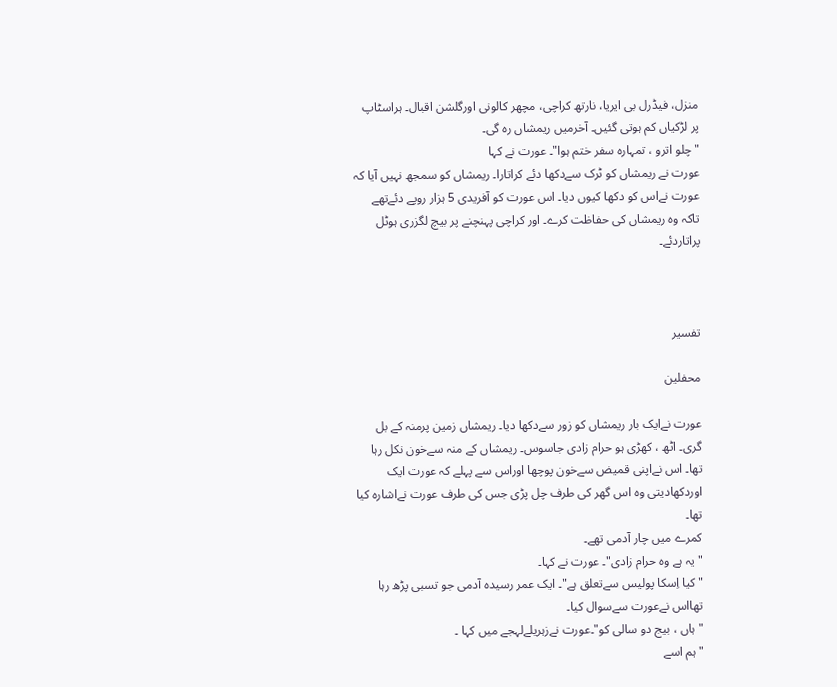منزل، فیڈرل بی ایریا، نارتھ کراچی، مچھر کالونی اورگلشن اقبال۔ ہراسٹاپ پر لڑکیاں کم ہوتی گئیں۔ آخرمیں ریمشاں رہ گی۔
"چلو اترو ، تمہارہ سفر ختم ہوا"۔ عورت نے کہا
عورت نے ریمشاں کو ٹرک سےدکھا دئے کراتارا۔ ریمشاں کو سمجھ نہیں آیا کہ عورت نےاس کو دکھا کیوں دیا۔ اس عورت کو آفریدی 5 ہزار روپے دئےتھے تاکہ وہ ریمشاں کی حفاظت کرے۔ اور کراچی پہنچنے پر بیچ لگزری ہوٹل پراتاردئے۔



تفسیر

محفلین

عورت نےایک بار ریمشاں کو زور سےدکھا دیا۔ ریمشاں زمین پرمنہ کے بل گری۔ اٹھ ، کھڑی ہو حرام زادی جاسوس۔ ریمشاں کے منہ سےخون نکل رہا تھا۔ اس نےاپنی قمیض سےخون پوچھا اوراس سے پہلے کہ عورت ایک اوردکھادیتی وہ اس گھر کی طرف چل پڑی جس کی طرف عورت نےاشارہ کیا تھا۔
کمرے میں چار آدمی تھے۔
" یہ ہے وہ حرام زادی"۔ عورت نے کہا۔
" کیا اِسکا پولیس سےتعلق ہے"۔ ایک عمر رسیدہ آدمی جو تسبی پڑھ رہا تھااس نےعورت سےسوال کیا۔
" ہاں ، بیج دو سالی کو"۔عورت نےزہریلےلہجے میں کہا ۔
" ہم اسے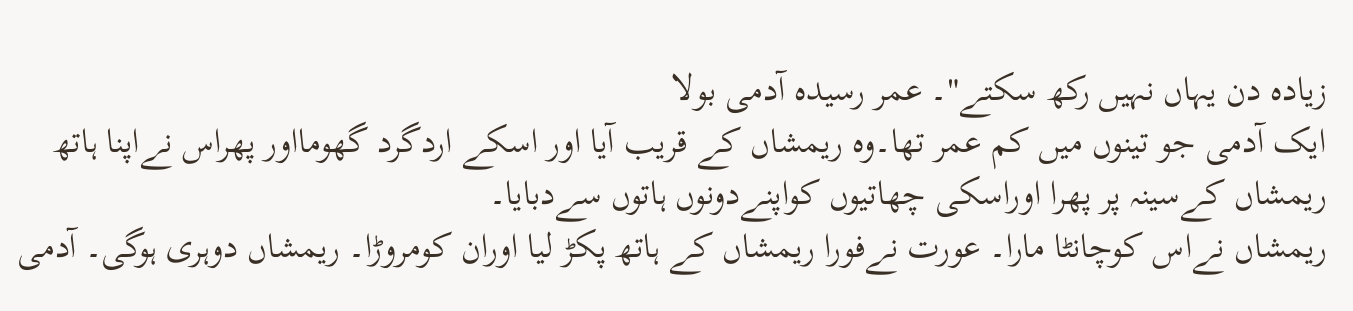زیادہ دن یہاں نہیں رکھ سکتے"۔ عمر رسیدہ آدمی بولا
ایک آدمی جو تینوں میں کم عمر تھا۔وہ ریمشاں کے قریب آیا اور اسکے اردگرد گھومااور پھراس نےاپنا ہاتھ ریمشاں کےسینہ پر پھرا اوراسکی چھاتیوں کواپنےدونوں ہاتوں سےدبایا۔
ریمشاں نےاس کوچانٹا مارا۔ عورت نےفورا ریمشاں کے ہاتھ پکڑ لیا اوران کومروڑا۔ ریمشاں دوہری ہوگی۔ آدمی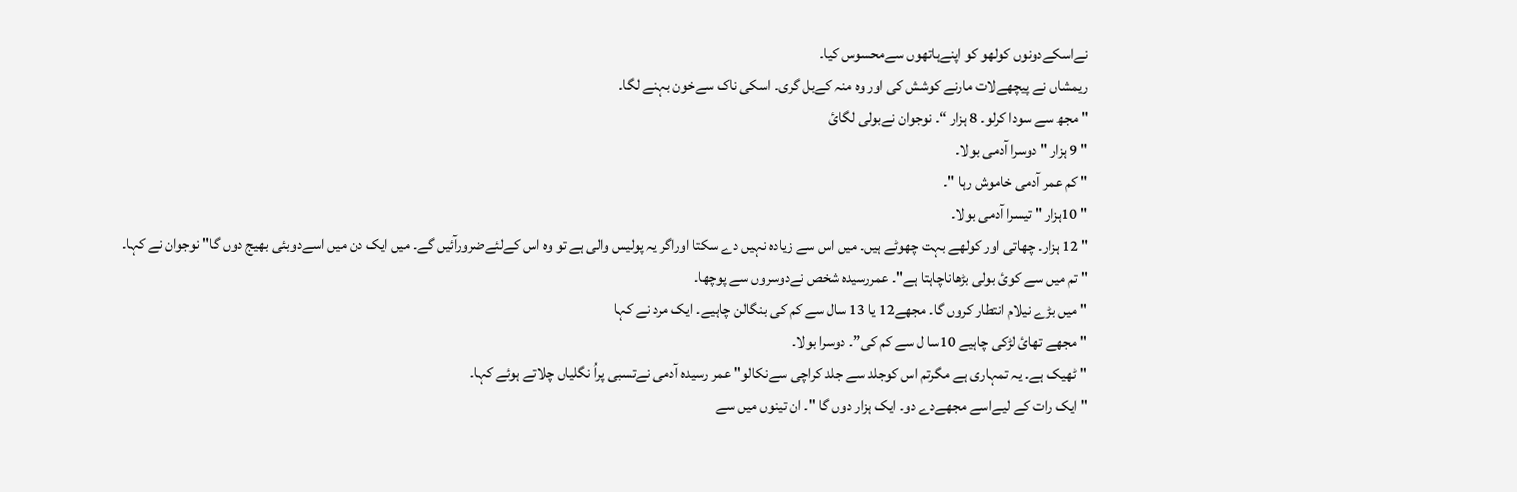نےاسکےدونوں کولھو کو اپنےہاتھوں سےمحسوس کیا۔
ریمشاں نے پیچھےلات مارنے کوشش کی اور وہ منہ کےبل گری۔ اسکی ناک سےخون بہنے لگا۔
" مجھ سے سودا کرلو۔ 8 ہزار “۔ نوجوان نےبولی لگائ
" 9 ہزار " دوسرا آدمی بولا۔
" کم عمر آدمی خاموش رہا "۔
" 10ہزار " تیسرا آدمی بولا۔
" 12 ہزار۔ چھاتی اور کولھے بہت چھوٹے ہیں۔ میں اس سے زیادہ نہیں دے سکتا اوراگر یہ پولیس والی ہے تو وہ اس کےلئےضرورآئیں گے۔ میں ایک دن میں اسےدوبئی بھیج دوں گا" نوجوان نے کہا۔
" تم میں سے کوئ بولی بڑھاناچاہتا ہے"۔ عمررسیدہ شخص نےدوسروں سے پوچھا۔
" میں بڑے نیلام انتطار کروں گا۔ مجھے12 یا 13 سال سے کم کی بنگالن چاہیے۔ ایک مرد نے کہا
" مجھے تھائ لڑکی چاہیے 10سا ل سے کم کی”۔ دوسرا بولا۔
" ٹھیک ہے۔ یہ تمہاری ہے مگرتم اس کوجلد سے جلد کراچی سےنکالو" عمر رسیدہ آدمی نےتسبی پراُ نگلیاں چلاتے ہوئے کہا۔
" ایک رات کے لیےاسے مجھےدے دو۔ ایک ہزار دوں گا "۔ ان تینوں میں سے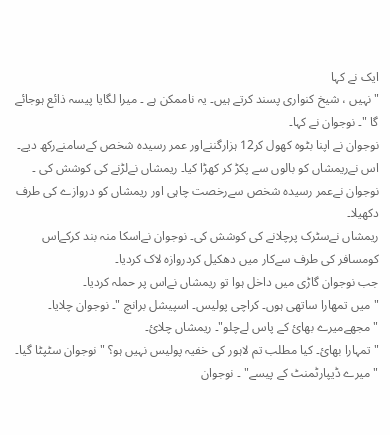ایک نے کہا
" نہیں ، شیخ کنواری پسند کرتے ہیں۔ یہ ناممکن ہے ۔ میرا لگایا پیسہ ذائع ہوجائے گا "۔ نوجوان نے کہا۔
نوجوان نے اپنا بٹوہ کھول کر12 ہزارگننےاور عمر رسیدہ شخص کےسامنےرکھ دیے۔
اس نےریمشاں کو بالوں سے پکڑ کر کھڑا کیا۔ ریمشاں نےلڑنے کی کوشش کی ۔
نوجوان نےعمر رسیدہ شخص سےرخصت چاہی اور ریمشاں کو دروازے کی طرف دکھیلا۔
ریمشاں نےسٹرک پرچلانے کی کوشش کی۔ نوجوان نےاسکا منہ بند کرکےاس کومسافر کی طرف سےکار میں دھکیل کردروازہ لاک کردیا۔
جب نوجوان گاڑی میں داخل ہوا تو ریمشاں نےاس پر حملہ کردیا۔
" میں تمھارا ساتھی ہوں۔ کراچی پولیس۔ اسپیشل برانچ "۔ نوجوان چلایا۔
" مجھےمیرے بھائ کے پاس لےچلو"۔ ریمشاں چلائ۔
" تمہارا بھائ۔ کیا مطلب تم لاہور کی خفیہ پولیس نہیں ہو؟ " نوجوان سٹپٹا گیا۔
" میرے ڈیپارٹمنٹ کے پیسے" ۔ نوجوان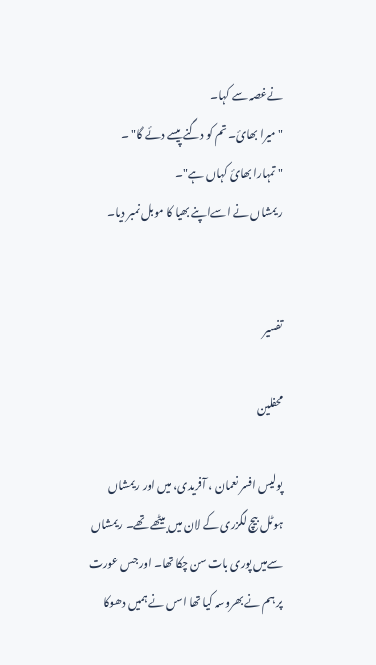نےغصہ سے کہا۔
" میرا بھائ۔ تم کو دگنے پیسے دئے گا" ۔
" تمہارا بھائ کہاں ہے"۔
ریمشاں نے اسےاپنے بھیا کا موبل نمبر دیا۔


تفسیر

محفلین

پولیس افسر نعمان ، آفریدی، میں اور ریمشاں ہوٹل بیچ لگزری کے لان میں بیٹھے تھے۔ ریمشاں سےمیں پوری بات سن چکا تھا۔ اور جس عورت پر ہم نے بھروسہ کیا تھا اسں نے ہمیں دھوکا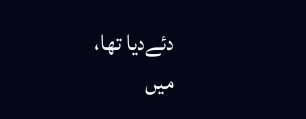دئےدیا تھا،
میں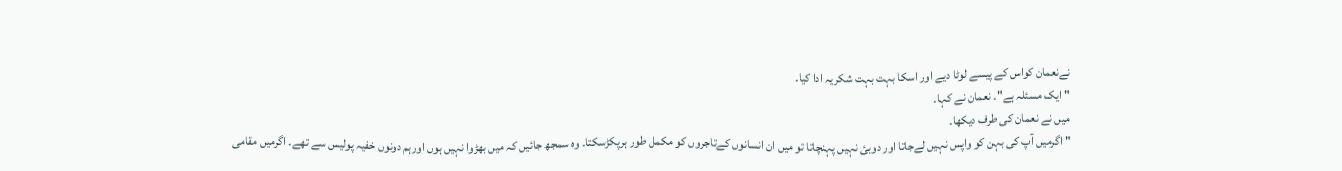نےنعمان کواس کے پیسے لوٹا دیے اور اسکا بہت بہت شکریہ ادا کیا۔
" ایک مسئلہ ہے"۔ نعمان نے کہا۔
میں نے نعمان کی طرف دیکھا۔
" اگرمیں آپ کی بہن کو واپس نہیں لےجاتا اور دوبئ نہیں پہنچاتا تو میں ان انسانوں کےتاجروں کو مکمل طور ہرپکڑسکتا۔ وہ سمجھ جائیں کہ میں بھڑوا نہیں ہوں اورہم دونوں خفیہ پولیس سے تھے۔ اگرمیں مقامی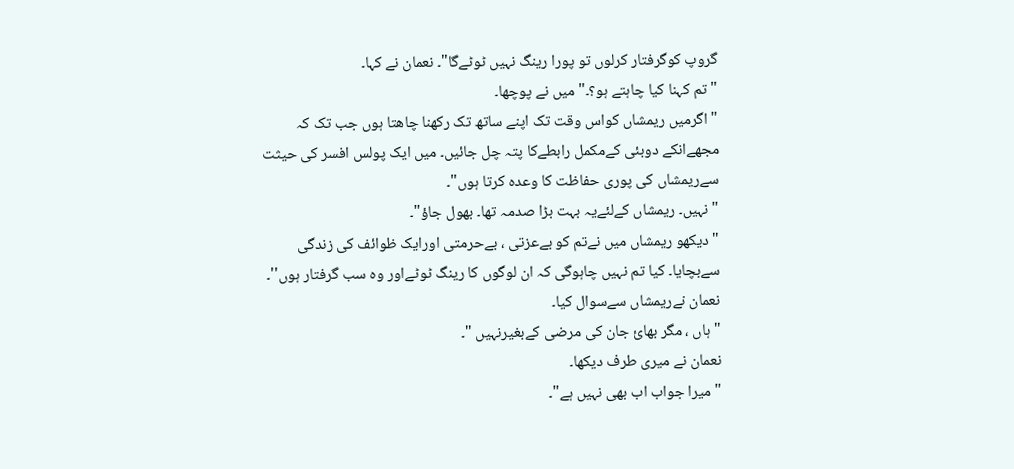گروپ کوگرفتار کرلوں تو پورا رینگ نہیں ٹوٹےگا"۔ نعمان نے کہا۔
" تم کہنا کیا چاہتے ہو؟۔" میں نے پوچھا۔
" اگرمیں ریمشاں کواس وقت تک اپنے ساتھ تک رکھنا چاھتا ہوں جب تک کہ مجھےانکے دوبئی کےمکمل رابطےکا پتہ چل جائیں۔ میں ایک پولس افسر کی حیثت سےریمشاں کی پوری حفاظت کا وعدہ کرتا ہوں"۔
" نہیں۔ ریمشاں کےلئےیہ بہت بڑا صدمہ تھا۔ بھول جاؤ"۔
" دیکھو ریمشاں میں نےتم کو بےعزتی ، بےحرمتی اورایک ظوائف کی زندگی سےبچایا۔ کیا تم نہیں چاہوگی کہ ان لوگوں کا رینگ ٹوٹےاور وہ سب گرفتار ہوں''۔ نعمان نےریمشاں سےسوال کیا۔
" ہاں ، مگر بھائ جان کی مرضی کےبغیرنہیں "۔
نعمان نے میری طرف دیکھا۔
" میرا جواب اب بھی نہیں ہے"۔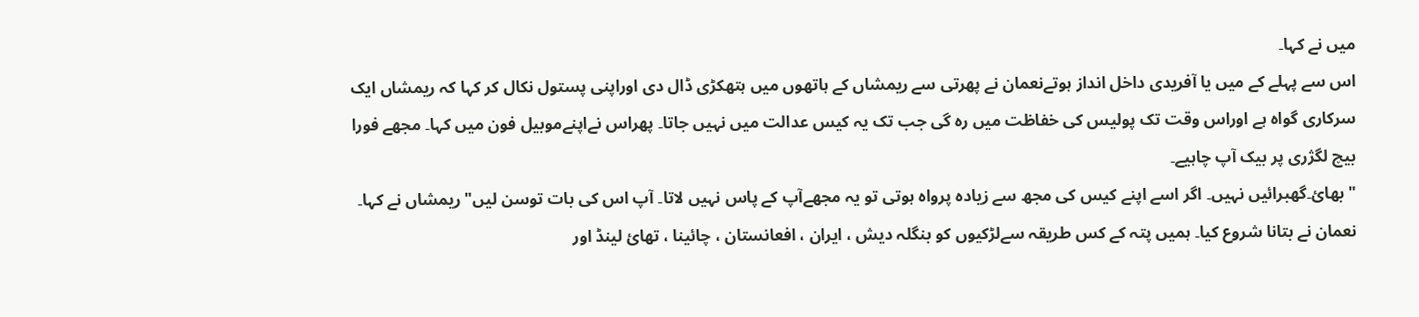میں نے کہا۔
اس سے پہلے کے میں یا آفریدی داخل انداز ہوتےنعمان نے پھرتی سے ریمشاں کے ہاتھوں میں ہتھکڑی ڈال دی اوراپنی پستول نکال کر کہا کہ ریمشاں ایک سرکاری گواہ ہے اوراس وقت تک پولیس کی خفاظت میں رہ گی جب تک یہ کیس عدالت میں نہیں جاتا۔ پھراس نےاپنےموبیل فون میں کہا۔ مجھے فورا بیچ لگژری پر بیک آپ چاہیے۔
" بھائ۔گھبرائیں نہیں۔ اگر اسے اپنے کیس کی مجھ سے زیادہ پرواہ ہوتی تو یہ مجھےآپ کے پاس نہیں لاتا۔ آپ اس کی بات توسن لیں" ریمشاں نے کہا۔
نعمان نے بتانا شروع کیا۔ ہمیں پتہ کے کس طریقہ سےلڑکیوں کو بنگلہ دیش ، ایران ، افعانستان ، چائینا ، تھائ لینڈ اور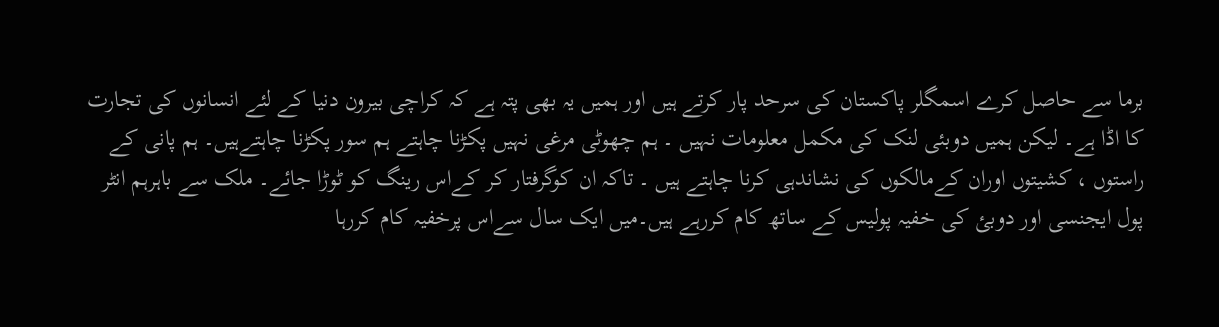برما سے حاصل کرے اسمگلر پاکستان کی سرحد پار کرتے ہیں اور ہمیں یہ بھی پتہ ہے کہ کراچی بیرون دنیا کے لئے انسانوں کی تجارت کا اڈا ہے۔ لیکن ہمیں دوبئی لنک کی مکمل معلومات نہیں ۔ ہم چھوٹی مرغی نہیں پکڑنا چاہتے ہم سور پکڑنا چاہتےہیں۔ ہم پانی کے راستوں ، کشیتوں اوران کےمالکوں کی نشاندہی کرنا چاہتے ہیں ۔ تاکہ ان کوگرفتار کر کےاس رینگ کو ٹوڑا جائے۔ ملک سے باہرہم انٹر پول ایجنسی اور دوبئ کی خفیہ پولیس کے ساتھ کام کررہے ہیں۔میں ایک سال سےاس پرخفیہ کام کررہا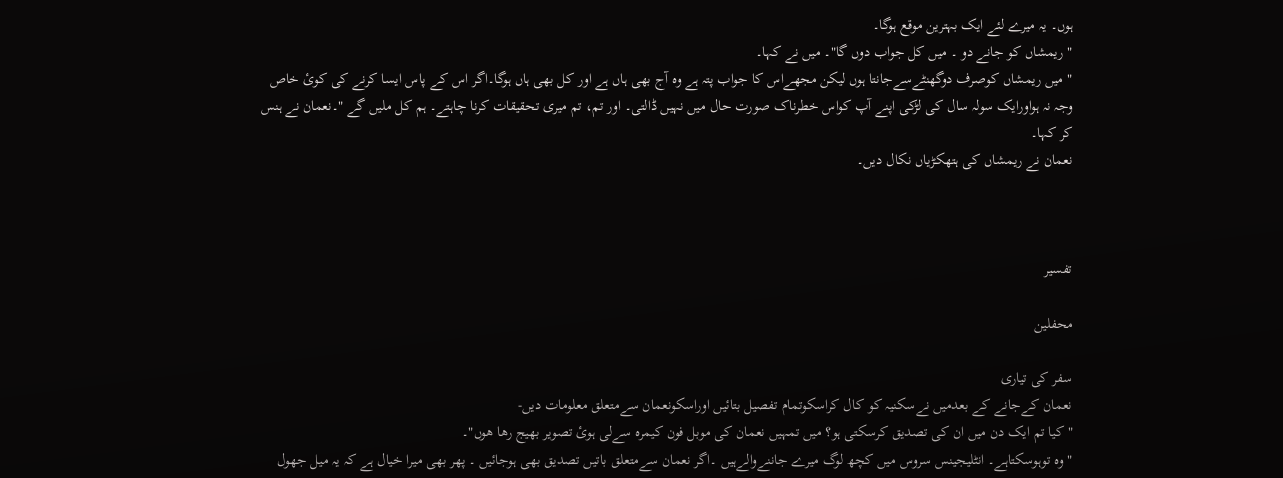ہوں۔ یہ میرے لئے ایک بہترین موقع ہوگا۔
" ریمشاں کو جانے دو ۔ میں کل جواب دوں گا"۔ میں نے کہا۔
" میں ریمشاں کوصرف دوگھنٹےسےجانتا ہوں لیکن مجھےاس کا جواب پتہ ہے وہ آج بھی ہاں ہے اور کل بھی ہاں ہوگا۔اگر اس کے پاس ایسا کرنے کی کوئ خاص وجہ نہ ہواورایک سولہ سال کی لڑکی اپنے آپ کواس خطرناک صورت حال میں نہیں ڈالتی۔ اور تم، تم میری تحقیقات کرنا چاہتے۔ ہم کل ملیں گے "۔نعمان نے ہنس کر کہا۔
نعمان نے ریمشاں کی ہتھکڑیاں نکال دیں۔



تفسیر

محفلین

سفر کی تیاری
نعمان کےجانے کے بعدمیں نےسکنیہ کو کال کراسکوتمام تفصیل بتائیں اوراسکونعمان سےمتعلق معلومات دیں-
" کیا تم ایک دن میں ان کی تصدیق کرسکتی ہو؟ میں تمہیں نعمان کی موبل فون کیمرہ سےلی ہوئ تصویر بھیج رھا ھوں"۔
" وہ توہوسکتاہے۔ انٹلیجینس سروس میں کچھ لوگ میرے جاننےوالےہیں ۔اگر نعمان سےمتعلق باتیں تصدیق بھی ہوجائیں ۔ پھر بھی میرا خیال ہے کہ یہ میل جھول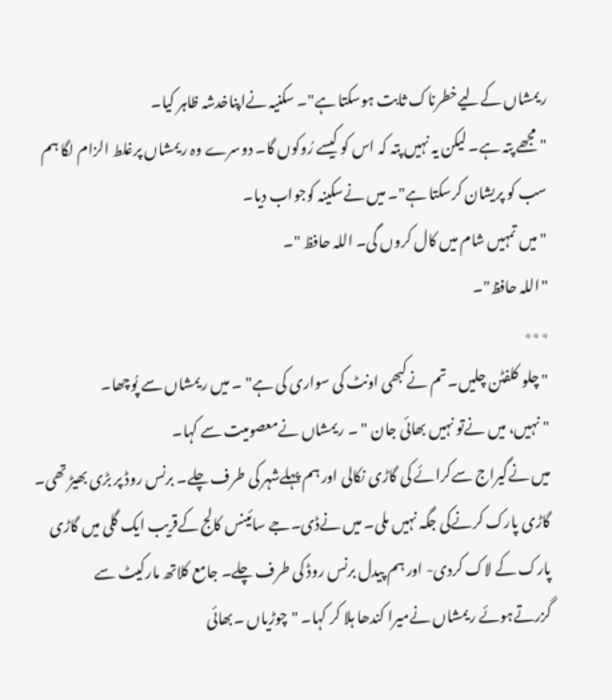ریمشاں کےلیےخطرناک ثابت ہوسکتا ہے"۔ سکنیہ نےاپناخدشہ ظاہر کیا۔
" مجھے پتہ ہے۔ لیکن یہ نہیں پتہ کہ اس کو کیسے رُوکوں گا۔ دوسرے وہ ریمشاں پرغلط الزام لگا ہم سب کو پریشان کرسکتا ہے"۔ میں نےسکینہ کوجواب دیا۔
" میں تمہیں شام میں کال کروں گی۔ اللہ حافظ "۔
"اللہ حافظ"۔
٭٭٭
" چلو کلفٹن چلیں۔ تم نےکبھی اونٹ کی سواری کی ہے" ۔ میں ریمشاں سے پُوچھا۔
" نہیں، میں نےتو نہیں بھائی جان " ۔ ریمشاں نےمعصومیت سے کہا۔
میں نےگیراج سےکرائے کی گاڑی نکالی اور ہم پہلےشہر کی طرف چلے۔ برنس روڈ پر بڑی بھیڑ تھی۔ گاڑی پارک کرنےکی جگہ نہیں ملی۔ میں نےڈی۔جے سائینس کالج کےقریب ایک گلی میں گاڑی پارک کے لاک کردی- اور ہم پیدل برنس روڈ کی طرف چلے۔ جامع کلاتھ مارکیٹ سے گزرتےہوئے ریمشاں نےمیرا کندھا ہلا کر کہا۔ "چوڑیاں ۔بھائی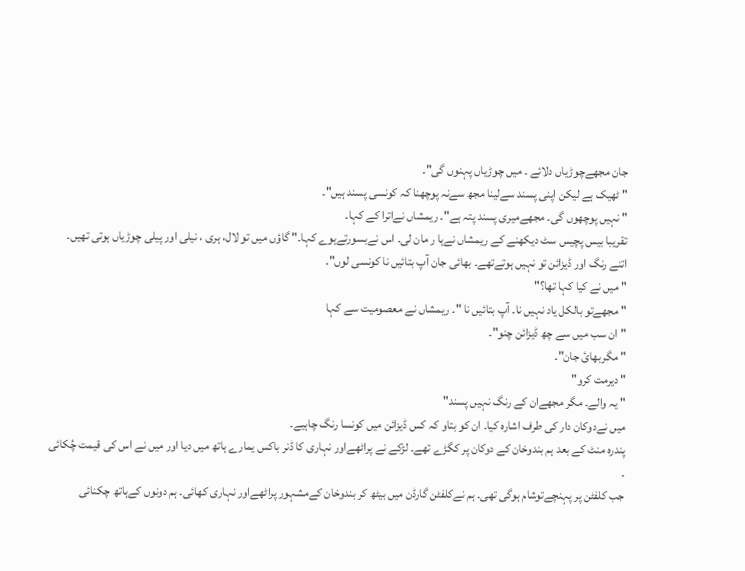جان مجھےچوڑیاں دلائے ۔ میں چوڑیاں پہنوں گی"۔
" ٹھیک ہے لیکن اپنی پسند سےلینا مجھ سےنہ پوچھنا کہ کونسی پسند ہیں"۔
" نہیں پوچھوں گی۔ مجھےمیری پسند پتہ ہے"۔ ریمشاں نےاترا کے کہا۔
تقریبا بیس پچیس سٹ دیکھنے کے ریمشاں نےہا ر مان لی۔ اس نےبسورتےہوے کہا۔" گاؤں میں تو لال، ہری ، نیلی اور پیلی چوڑیاں ہوتی تھیں۔ اتنے رنگ اور ڈیزائن تو نہیں ہوتےتھے۔ بھائی جان آپ بتائیں نا کونسی لوں"۔
" میں نے کیا کہا تھا؟"
" مجھےتو بالکل یاد نہیں نا۔ آپ بتائیں نا "۔ ریمشاں نے معصومیت سے کہا
" ان سب میں سے چھ ڈیزائن چنو"۔
" مگربھائ جان"۔
" دیرمت کرو"
" یہ والے۔ مگر مجھےان کے رنگ نہیں پسند"
میں نےدوکان دار کی طرف اشارہ کیا۔ ان کو بتاو کہ کس ڈیزائن میں کونسا رنگ چاہیے۔
پندرہ منٹ کے بعد ہم بندوخان کے دوکان پر کگڑے تھے۔ لڑکے نے پراٹھےاور نہاری کا ڈنر باکس یمارے ہاتھ میں دیا اور میں نے اس کی قیمت چُکائی ۔
جب کلفٹن پر پہنچےتوشام ہوگی تھی۔ ہم نےکلفٹن گارڈن میں بیٹھ کر بندوخان کےمشہور پراٹھےاور نہاری کھائی۔ ہم دونوں کےہاتھ چکنائی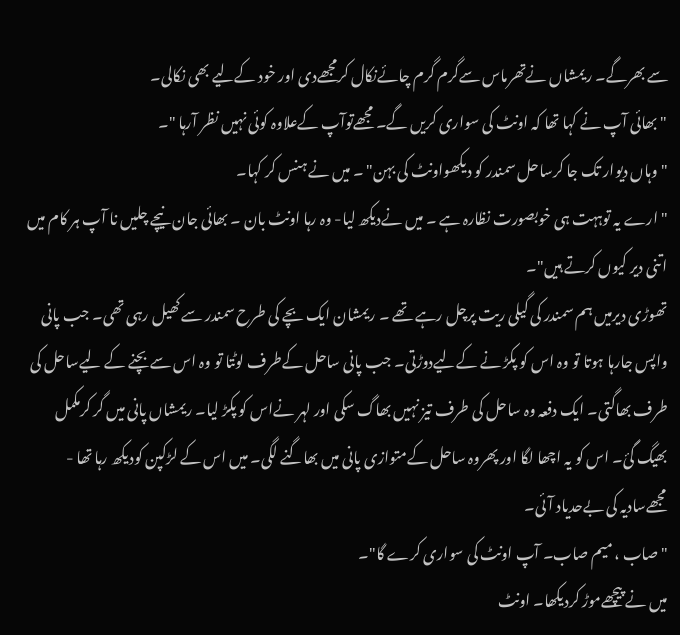سے بھرگے۔ ریمشاں نےتھرماس سےگرم گرم چائےنکال کرمجھےدی اور خود کےلیے بھی نکالی۔
" بھائی آپ نے کہا تھا کہ اونٹ کی سواری کریں گے۔ مجھےتوآپ کےعلاوہ کوئی نہیں نظر آرہا "۔
" وہاں دیوار تک جا کرساحل سمندر کو دیکھواونٹ کی بہن" ۔ میں نے ہنس کر کہا۔
" ارے یہ توہہت ہی خوبصورت نظارہ ہے ۔ میں نےدیکھ لیا- وہ رہا اونٹ بان ۔ بھائی جان نیچے چلیں نا آپ ہر کام میں اتنی دیر کیوں کرتے ہیں"۔
تھوڑی دیرمیں ہم سمندر کی گیلی ریت پرچل رہے تھے ۔ ریمشان ایک بچے کی طرح سمندر سے کھیل رہی تھی۔ جب پانی واپس جارہا ہوتا تو وہ اس کو پکڑ نے کےلیےدوڑتی۔ جب پانی ساحل کےطرف لوٹتا تو وہ اس سے بچنے کے لیےساحل کی طرف بھاگتی۔ ایک دفعہ وہ ساحل کی طرف تیز نہیں بھاگ سکی اور لہر نےاس کو پکڑ لیا۔ ریمشاں پانی میں گر کرمکمل بھیگ گئ۔ اس کو یہ اچھا لگا اور پھروہ ساحل کےمتوازی پانی میں بھاگنے لگی۔ میں اس کے لڑکپن کودیکھ رہا تھا - مجھےسادیہ کی بےحدیاد آئی۔
" صاب ، میم صاب۔ آپ اونٹ کی سواری کرے گا"۔
میں نے پیچھےموڑ کردیکھا۔ اونٹ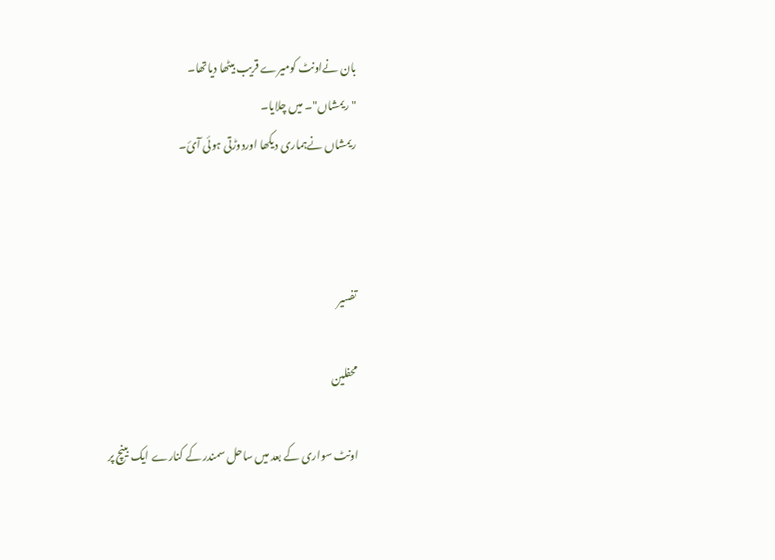بان نےاونٹ کومیرے قریب بیٹھا دیاتھا۔
"ریمشاں"۔ میں چلایا۔
ریمشاں نےہماری دیکھا اوردوڑتی ہوئی آئ۔



تفسیر

محفلین

اونٹ سواری کے بعد میں ساحل سمندر کے کنارے ایک بینچ پر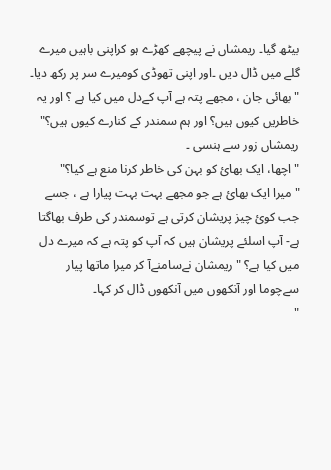بیٹھ گیا۔ ریمشاں نے پیچھے کھڑے ہو کراپنی باہیں میرے گلے میں ڈال دیں ۔اور اپنی تھوڈی کومیرے سر پر رکھ دیا۔
" بھائی جان ، مجھے پتہ ہے آپ کےدل میں کیا ہے ؟ اور یہ خاطریں کیوں ہیں؟ اور ہم سمندر کے کنارے کیوں ہیں؟" ریمشاں زور سے ہنسی ۔
" اچھا، ایک بھائ کو بہن کی خاطر کرنا منع ہے کیا؟"
" میرا ایک بھائ ہے جو مجھے بہت بہت پیارا ہے ، جسے جب کوئ چیز پریشان کرتی ہے توسمندر کی طرف بھاگتا ہے- آپ اسلئے پریشان ہیں کہ آپ کو پتہ ہے کہ میرے دل میں کیا ہے؟ " ریمشان نےسامنےآ کر میرا ماتھا پیار سےچوما اور آنکھوں میں آنکھوں ڈال کر کہا۔
"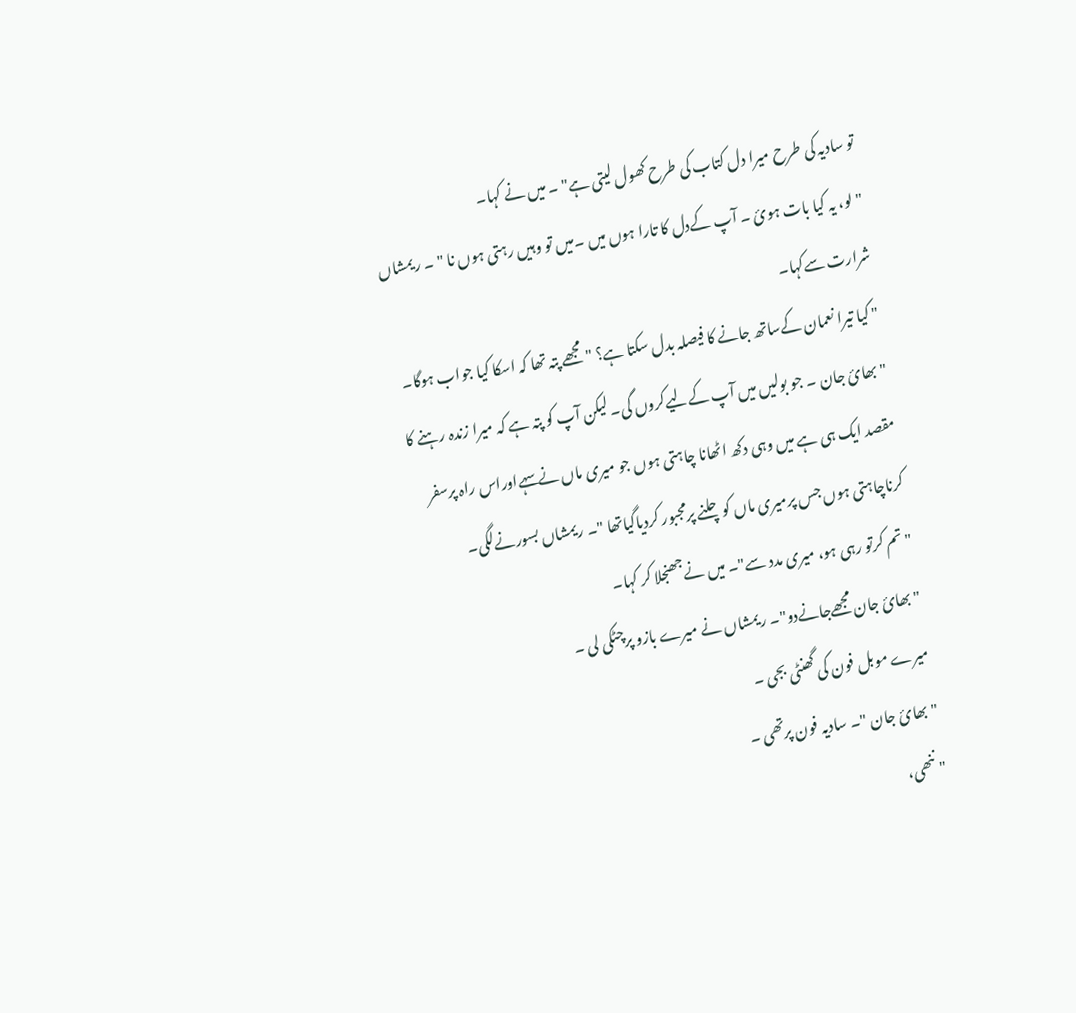تو سادیہ کی طرح میرا دل کتاب کی طرح کھول لیتی ہے" ۔ میں نے کہا۔
" لو، یہ کیا بات ہوئ ۔ آپ کےدل کا تارا ہوں میں ۔میں تو وہیں رہتی ہوں نا " ۔ ریمشاں شرارت سےکہا۔
" کیا تیرا نعمان کےساتھ جانے کا فیصلہ بدل سکتا ہے؟ " مجھے پتہ تھا کہ اسکا کیا جواب ہوگا۔
" بھائ جان ۔ جو بولیں میں آپ کےلیےکروں گی۔ لیکن آپ کو پتہ ہے کہ میرا زندہ رہنے کا مقصد ایک ہی ہے میں وہی دکھ اٹھانا چاہتی ہوں جو میری ماں نےسہےاوراس راہ پرسفر کرناچاہتی ہوں جس پرمیری ماں کوچلنے پرمجبور کردیاگیاتھا "۔ ریمشاں بسورنےلگی۔
" تم کرتو رہی ہو، میری مدد سے"۔ میں نےجھنجلا کر کہا۔
" بھائ جان مجھےجانےدو"۔ ریمشاں نے میرے بازو پرچٹکی لی ۔
میرے موبل فون کی گھنٹی بجی ۔
" بھائ جان "۔ سادیہ فون پرتھی ۔
" ننھی،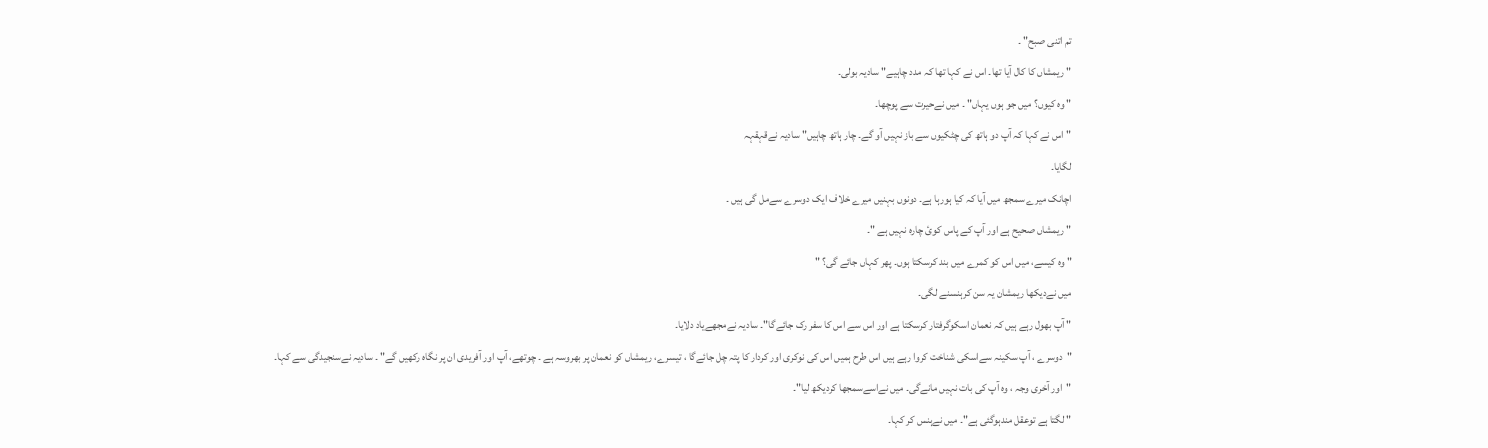تم اتنی صبح" ۔
" ریمشاں کا کال آیا تھا۔ اس نے کہا تھا کہ مدد چاہیے" سادیہ بولی۔
" وہ کیوں؟ میں جو ہوں یہاں" ۔ میں نےحیرت سے پوچھا۔
" اس نے کہا کہ آپ دو ہاتھ کی چٹکیوں سے باز نہیں آو گے۔ چار ہاتھ چاہیں" سادیہ نےقہقہہ
لگایا۔
اچانک میرے سمجھ میں آیا کہ کیا ہورہا ہے۔ دونوں بہنیں میرے خلاف ایک دوسرے سےمل گی ہیں ۔
" ریمشاں صحیح ہے اور آپ کے پاس کوئ چارہ نہیں ہے "۔
" وہ کیسے، میں اس کو کمرے میں بند کرسکتا ہوں۔ پھر کہاں جائے گی؟ "
میں نےدیکھا ریمشان یہ سن کرہنسنے لگی۔
" آپ بھول رہے ہیں کہ نعمان اسکوگرفتار کرسکتا ہے اور اس سے اس کا سفر رک جائےگا"۔ سادیہ نےمجھےیاد دلایا۔
"دوسرے ، آپ سکینہ سےاسکی شناخت کروا رہے ہیں اس طرح ہمیں اس کی نوکری اور کردار کا پتہ چل جائےگا ، تیسرے، ریمشاں کو نعمان پر بھروسہ ہے ۔ چوتھے، آپ اور آفریدی ان پر نگاہ رکھیں گے" ۔ سادیہ نےسنجیدگی سے کہا۔
"اور آخری وجہ ، وہ آپ کی بات نہیں مانےگی۔ میں نےاسےسمجھا کردیکھ لیا"۔
" لگتا ہے توعقل مندہوگئی ہے"۔ میں نےہنس کر کہا۔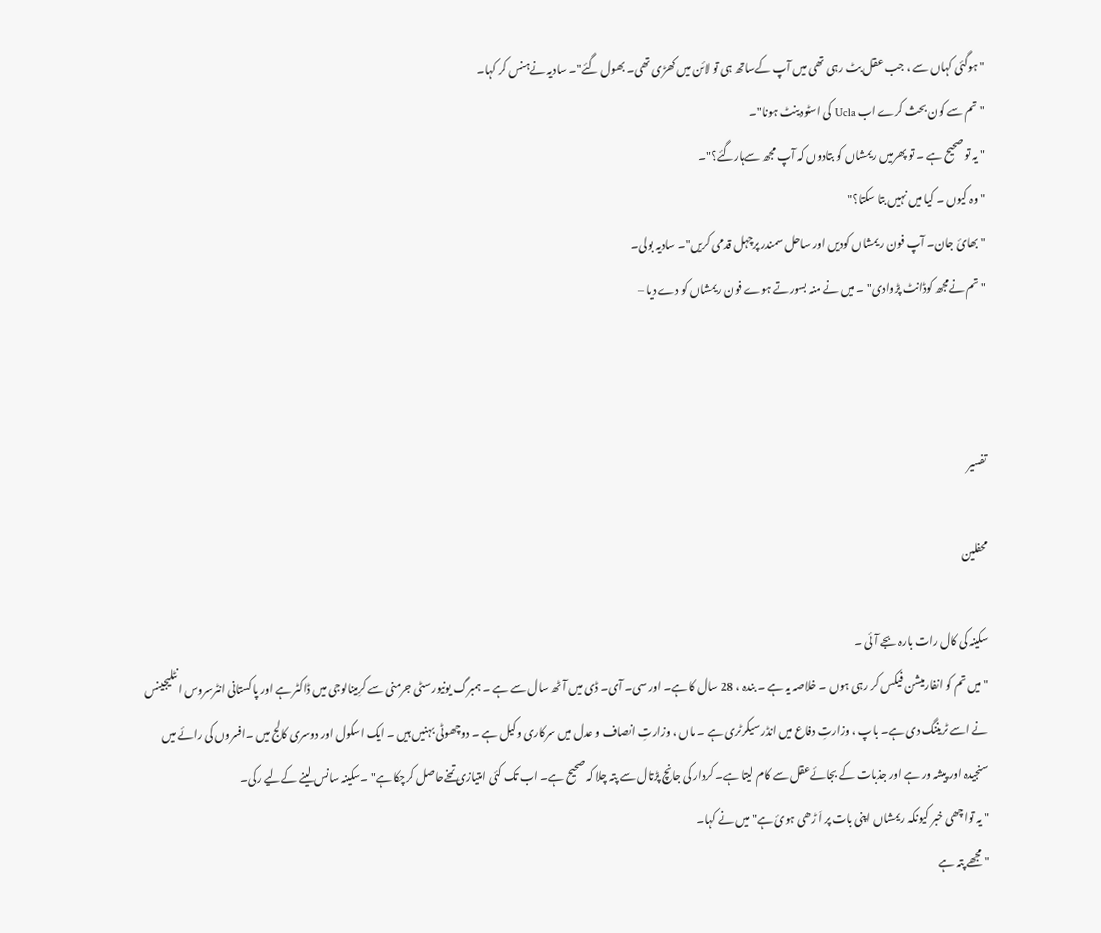" ہوگئی کہاں سے ، جب عقل بٹ رہی تھی میں آپ کےساتھ ہی تو لائن میں کھڑی تھی۔ بھول گئے"۔ سادیہ نےہنس کر کہا۔
" تم سے کون بحث کرے اب Ucla کی اسٹودینٹ ہونا"۔
" یہ تو صحیح ہے ۔ تو پھرمیں ریمشاں کو بتادوں کہ آپ مجھ سےہارگئے؟"۔
" وہ کیوں ۔ کیا میں نہیں بتا سکتا؟"
" بھائ جان۔ آپ فون ریمشاں کودیں اور ساحل سمندر پرچہل قدمی کریں"۔ سادیہ بولی۔
" تم نےمجھ کوڈانٹ پڑوادی" ۔ میں نے منہ بسورتے ہوے فون ریمشاں کو دے دیا –



تفسیر

محفلین

سکینہ کی کال رات بارہ بجے آئی ۔
" میں تم کو انفارمیشن فیکس کر رہی ہوں ۔ خلاصہ یہ ہے ۔ بندہ ، 28 سال کا ہے۔ اور سی۔ آی۔ ڈی میں آٹھ سال سے ہے ۔ ہمبرگ یونیورسٹی جرمنی سے کرِمینالوجی میں ڈاکٹر ہے اور پاکستانی انٹرسروس انٹلیجینس نے اسے ٹریننگ دی ہے۔ باپ ، وزارتِ دفاع میں انڈر سیکرٹری ہے ۔ ماں ، وزارتِ انصاف و عدل میں سرکاری وکیل ہے ۔ دوچھوٹی بہنیں ہیں ۔ ایک اسکول اور دوسری کالج میں ۔افسروں کی رائے میں سنجیدہ اور پیشہ ور ہے اور جذبات کے بجائےعقل سے کام لیتا ہے۔ کردار کی جانچ پڑتال سے پتہ چلا کہ صحیح ہے۔ اب تک کئی امتیازی تمخےحاصل کرچکا ہے" ۔سکینہ سانس لینے کےلیے رکی۔
" یہ تواچھی خبر کیونکہ ریمشاں اپنی بات پر اَ ڑھی ہوئ ہے" میں نے کہا۔
" مجھے پتہ ہے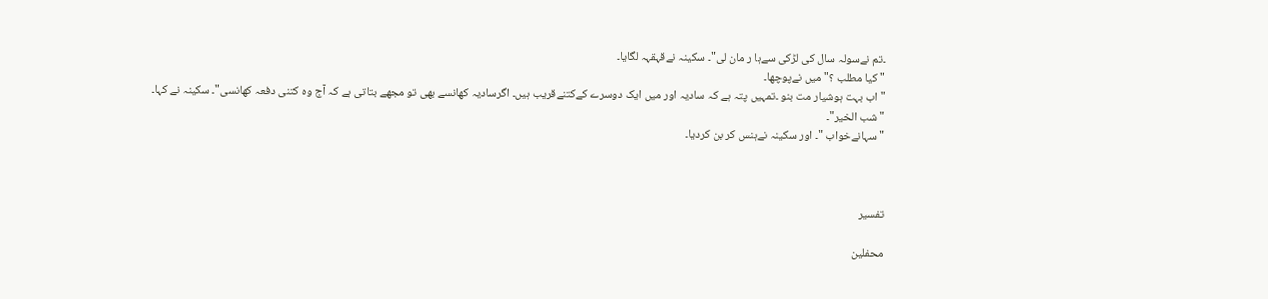۔تم نےسولہ سال کی لڑکی سےہا ر مان لی"۔ سکینہ نےقہقہہ لگایا۔
" کیا مطلب ؟" میں نےپوچھا۔
" اب بہت ہوشیار مت بنو ۔تمہیں پتہ ہے کہ سادیہ اور میں ایک دوسرے کےکتنےقریب ہیں۔ اگرسادیہ کھانسے بھی تو مجھے بتاتی ہے کہ آج وہ کتنی دفعہ کھانسی"۔ سکینہ نے کہا۔
" شب الخیر"۔
" سہانےخواب "۔ اور سکینہ نےہنس کر بن کردیا۔



تفسیر

محفلین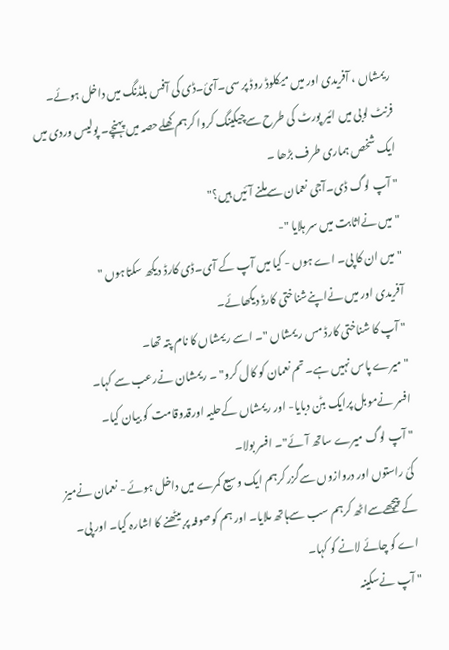ریمشاں ، آفریدی اور میں میکلوڈ روڈ پر سی۔آئ۔ڈی کی آفس بلڈنگ میں داخل ہوئے۔ فرنٹ لوبی میں ائیر پورٹ کی طرح سےچیکینگ کروا کرہم کھلےحصہ میں پہنچے۔ پولیس وردی میں ایک شخص ہماری طرف بڑھا ۔
" آپ لوگ ڈی۔آجی نعمان سےملنے آئیں ہیں؟"
" میں نےاثابت میں سر ہلایا "-
" میں ان کا پی۔ اے ہوں - کیا میں آپ کے آی۔ڈی کارڈ دیکھ سکتاہوں "
آفریدی اور میں نےاپنےشناختی کارڈ دیکھائے۔
" آپ کا شناختی کارڈ مس ریمشاں "۔ اسے ریمشاں کا نام پتہ تھا۔
" میرے پاس نہیں ہے۔ تم نعمان کو کال کرو" ۔ ریمشان نےرعب سے کہا۔
افسر نےموبل پرایک بٹن دبایا- اور ریمشاں کےحلیہ اورقدوقامت کو بیان کیا۔
" آپ لوگ میرے ساتھ آئے"۔ افسر بولا۔
کئ راستوں اور دروازوں سےگزر کرہم ایک وسیع کمرے میں داخل ہوئے - نعمان نےمیز کے پیچھےسےاٹھ کرہم سب سےہاتھ ملایا۔ اور ہم کوصوفہ پر بیٹھنے کا اشارہ کیا۔ اور پی۔ اے کو چائے لانے کو کہا۔
" آپ نےسکینہ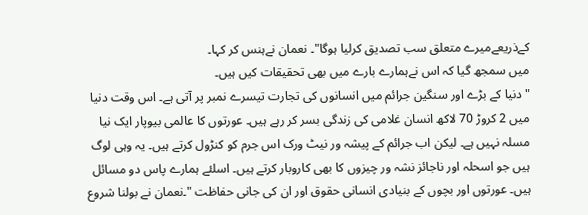کےذریعےمیرے متعلق سب تصدیق کرلیا ہوگا"۔ نعمان نےہنس کر کہا۔
میں سمجھ گیا کہ اس نےہمارے بارے میں بھی تحقیقات کیں ہیں۔
" دنیا کے بڑے اور سنگین جرائم میں انسانوں کی تجارت تیسرے نمبر پر آتی ہے۔ اس وقت دنیا میں 2 کروڑ 70 لاکھ انسان غلامی کی زندگی بسر کر رہے ہیں۔ عورتوں کا عالمی بیوپار ایک نیا مسلہ نہیں ہے۔ لیکن اب جرائم کے پیشہ ور نیٹ ورک اس جرم کو کنڑول کرتے ہیں۔ یہ وہی لوگ ہیں جو اسحلہ اور ناجائز نشہ ور چیزوں کا بھی کاروبار کرتے ہیں۔ اسلئے ہمارے پاس دو مسائل ہیں۔ عورتوں اور بچوں کے بنیادی انسانی حقوق اور ان کی جانی حفاظت "۔نعمان نے بولنا شروع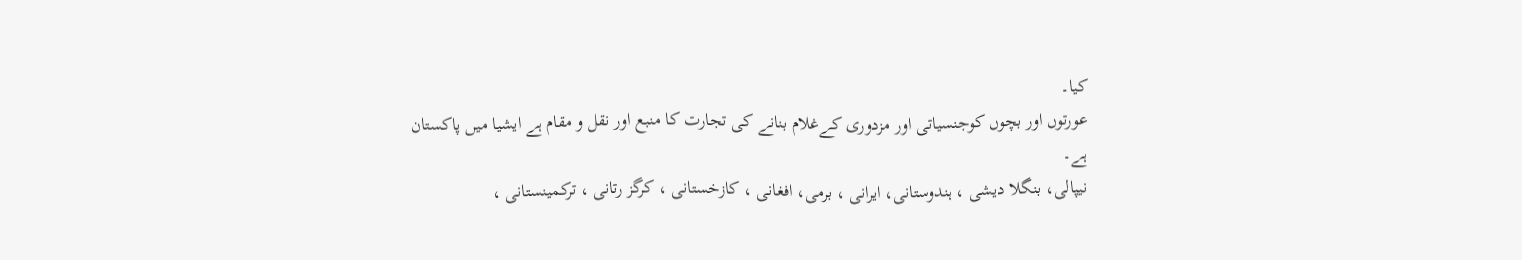کیا۔
عورتوں اور بچوں کوجنسیاتی اور مزدوری کےغلام بنانے کی تجارت کا منبع اور نقل و مقام ہے ایشیا میں پاکستان ہے۔
نیپالی، بنگلا دیشی ، ہندوستانی، ایرانی ، برمی، افغانی ، کازخستانی ، کرگز رتانی ، ترکمینستانی ،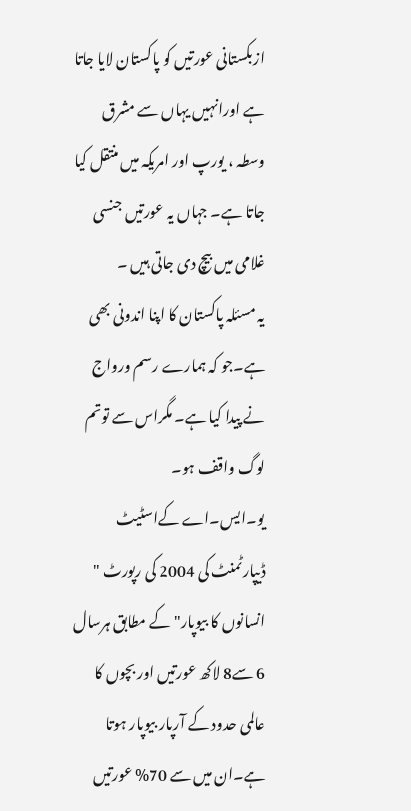ازبکستانی عورتیں کو پاکستان لایا جاتا ہے اورانہیں یہاں سے مشرق وسطہ ، یورپ اور امریکہ میں منتقل کیا جاتا ہے۔ جہاں یہ عورتیں جنسی غلامی میں بیچ دی جاتی ہیں ۔
یہ مسئلہ پاکستان کا اپنا اندونی بھی ہے۔جو کہ ہمارے رسم ورواج نے پیدا کیا ہے۔ مگراس سے توتم لوگ واقف ہو۔
یو۔ایس۔اے کےاسٹیٹ ڈیپارٹمنٹ کی 2004 کی رپورٹ " انسانوں کا بیوپار" کے مطابق ہرسال 6 سے8 لاکھ عورتیں اور بچوں کا عالمی حدود کے آرپار بیوپار ہوتا ہے۔ان میں سے 70% عورتیں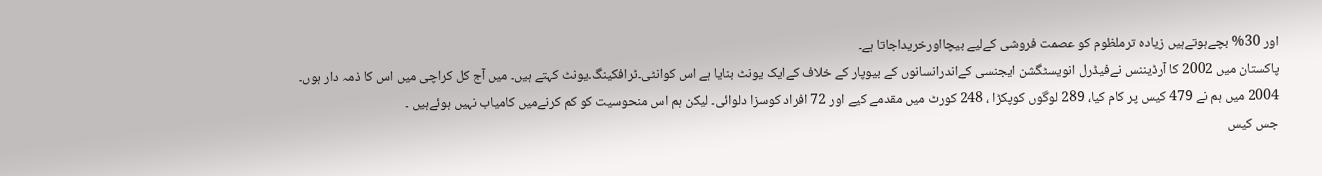اور 30% بچےہوتےہیں زیادہ ترملظوم کو عصمت فروشی کےلیے بیچااورخریداجاتا ہے۔
پاکستان میں 2002 کا آرڈیننس نےفیڈرل انویسٹگشن ایجنسی کےاندرانسانوں کے بیوپار کے خلاف کےایک یونٹ بنایا ہے اس کوانٹی۔ٹرافکینگ۔یونٹ کہتے ہیں۔ میں آج کل کراچی میں اس کا ذمہ دار ہوں۔
2004 میں ہم نے 479 کیس پر کام کیا، 289 لوگوں کوپکڑا ، 248 کورٹ میں مقدمے کیے اور 72 افراد کوسزا دلوائی۔ لیکن ہم اس منحوسیت کو کم کرنےمیں کامیاب نہیں ہوئےہیں ۔
جس کیس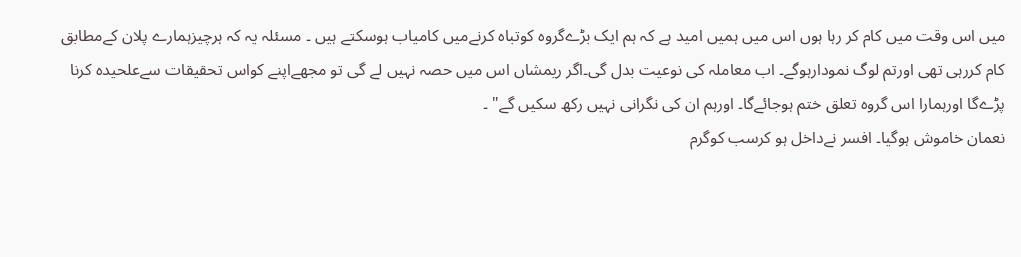میں اس وقت میں کام کر رہا ہوں اس میں ہمیں امید ہے کہ ہم ایک بڑےگروہ کوتباہ کرنےمیں کامیاب ہوسکتے ہیں ۔ مسئلہ یہ کہ ہرچیزہمارے پلان کےمطابق کام کررہی تھی اورتم لوگ نمودارہوگے۔ اب معاملہ کی نوعیت بدل گی۔اگر ریمشاں اس میں حصہ نہیں لے گی تو مجھےاپنے کواس تحقیقات سےعلحیدہ کرنا پڑےگا اورہمارا اس گروہ تعلق ختم ہوجائےگا۔ اورہم ان کی نگرانی نہیں رکھ سکیں گے" ۔
نعمان خاموش ہوگیا۔ افسر نےداخل ہو کرسب کوگرم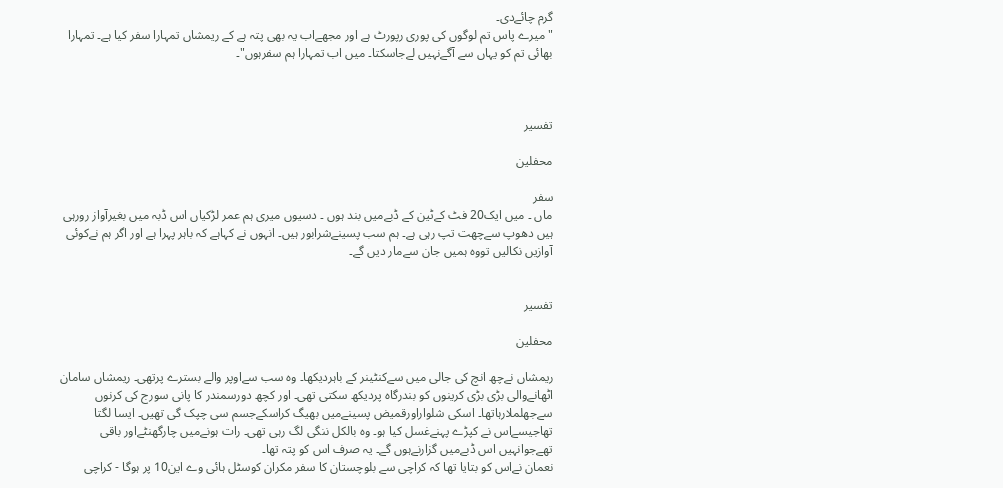گرم چائےدی۔
" میرے پاس تم لوگوں کی پوری رپورٹ ہے اور مجھےاب یہ بھی پتہ ہے کے ریمشاں تمہارا سفر کیا ہے۔ تمہارا بھائی تم کو یہاں سے آگےنہیں لےجاسکتا۔ میں اب تمہارا ہم سفرہوں"۔



تفسیر

محفلین

سفر
ماں ۔ میں ایک20 فٹ کےٹین کے ڈبےمیں بند ہوں ۔ دسیوں میری ہم عمر لڑکیاں اس ڈبہ میں بغیرآواز رورہی ہیں دھوپ سےچھت تپ رہی ہے۔ ہم سب پسینےشرابور ہیں۔ انہوں نے کہاہے کہ باہر پہرا ہے اور اگر ہم نےکوئی آوازیں نکالیں تووہ ہمیں جان سےمار دیں گے۔


تفسیر

محفلین

ریمشاں نےچھ انچ کی جالی میں سےکنٹینر کے باہردیکھا۔ وہ سب سےاوپر والے بسترے پرتھی۔ ریمشاں سامان اٹھانےوالی بڑی بڑی کرینوں کو بندرگاہ پردیکھ سکتی تھی۔ اور کچھ دورسمندر کا پانی سورج کی کرنوں سےجھلملارہاتھا۔ اسکی شلواراورقمیض پسینےمیں بھیگ کراسکےجسم سی چپک گی تھیں۔ ایسا لگتا تھاجیسےاس نے کپڑے پہنےغسل کیا ہو۔ وہ بالکل ننگی لگ رہی تھی۔ رات ہونےمیں چارگھنٹےاور باقی تھےجوانہیں اس ڈبےمیں گزارنےہوں گے۔ یہ صرف اس کو پتہ تھا۔
نعمان نےاس کو بتایا تھا کہ کراچی سے بلوچستان کا سفر مکران کوسٹل ہائی وے این10 پر ہوگا - کراچی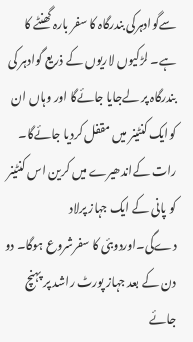سےگوادہرکی بندرگاہ کا سفر بارہ گھنٹے کا ہے۔ لڑکیوں لاریوں کے ذریع گوادہر کی بندرگاہ پر لےجایا جائےگا اور وہاں ان کوایک کنٹینر میں مقفل کردیا جائےگا۔ رات کےاندھیرے میں کرین اس کنٹینر کو پانی کے ایک جہاز پرلاد دےگی۔اوردوبئی کا سفرشروع ہوگا۔ دو دن کے بعد جہاز پورٹ راشد پر پہنچ جائے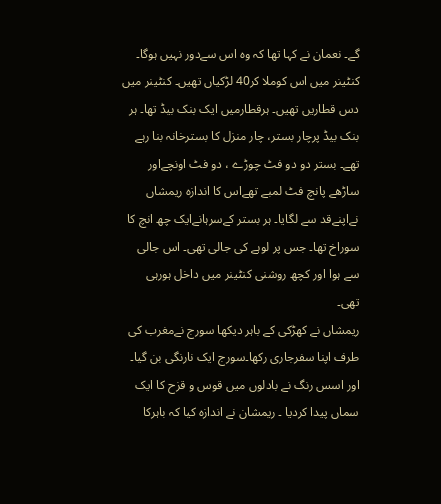گے۔ نعمان نے کہا تھا کہ وہ اس سےدور نہیں ہوگا۔
کنٹینر میں اس کوملا کر40 لڑکیاں تھیں۔ کنٹینر میں دس قطاریں تھیں۔ ہرقطارمیں ایک بنک بیڈ تھا۔ ہر بنک بیڈ پرچار بستر، چار منزل کا بسترخانہ بنا رہے تھے۔ بستر دو دو فٹ چوڑے ، دو فٹ اونچےاور ساڑھے پانچ فٹ لمبے تھےاس کا اندازہ ریمشاں نےاپنےقد سے لگایا۔ ہر بستر کےسرہانےایک چھ انچ کا سوراخ تھا۔ جس پر لوہے کی جالی تھی۔ اس جالی سے ہوا اور کچھ روشنی کنٹینر میں داخل ہورہی تھی۔
ریمشاں نے کھڑکی کے باہر دیکھا سورج نےمغرب کی طرف اپنا سفرجاری رکھا۔سورج ایک نارنگی بن گیا۔ اور اسس رنگ نے بادلوں میں قوس و قزح کا ایک سماں پیدا کردیا ۔ ریمشان نے اندازہ کیا کہ باہرکا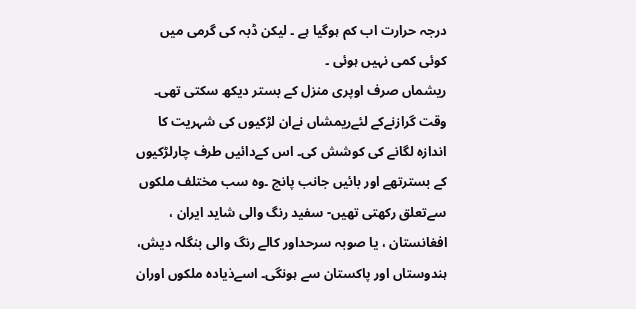درجہ حرارت اب کم ہوگیا ہے ۔ لیکن ڈبہ کی گرمی میں کوئی کمی نہیں ہوئی ۔
ریشماں صرف اوپری منزل کے بستر دیکھ سکتی تھی۔ وقت گرازنےکے لئےریمشاں نےان لڑکیوں کی شہریت کا اندازہ لگانے کی کوشش کی۔ اس کےدائیں طرف چارلڑکیوں کے بسترتھے اور بائیں جانب پانچ ۔وہ سب مختلف ملکوں سےتعلق رکھتی تھیں- سفید رنگ والی شاید ایران ، افغانستان ، یا صوبہ سرحداور کالے رنگ والی بنگلہ دیش، ہندوستاں اور پاکستان سے ہونگی۔ اسےذیادہ ملکوں اوران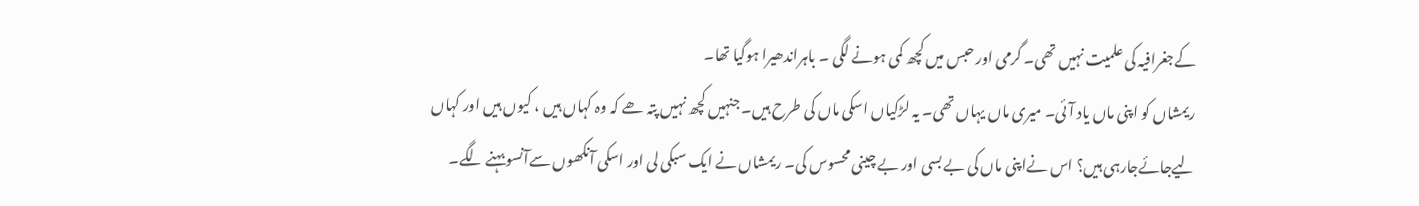کےجغرافیہ کی علمیت نہیں تھی۔ گرمی اور حبس میں کچھ کمی ہونے لگی ۔ باہراندھیرا ہوگیا تھا۔
ریمشاں کو اپنی ماں یاد آئی۔ میری ماں یہاں تھی۔ یہ لڑکیاں اسکی ماں کی طرح ہیں۔ جنہیں کچھ نہیں پتہ ھے کہ وہ کہاں ہیں ، کیوں ہیں اور کہاں لیےجائےجارہی ہیں؟ اس نےاپنی ماں کی بے بسی اور بے چینی محسوس کی۔ ریمشاں نے ایک سبکی لی اور اسکی آنکھوں سےآنسو بہنے لگے۔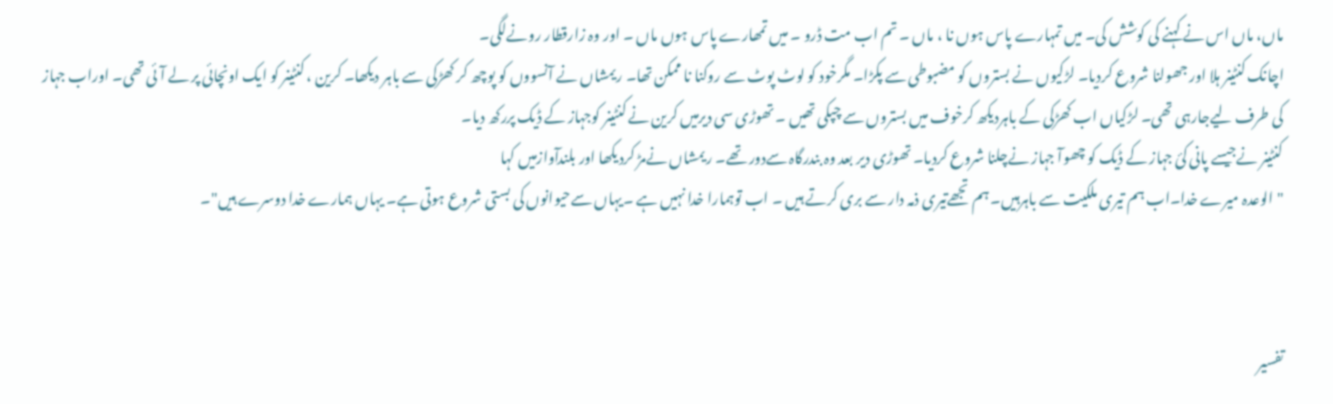ماں، ماں اس نے کہنے کی کوشش کی۔ میں تمہارے پاس ہوں نا ، ماں ۔ تم اب مت ڈرو ۔ میں تمھارے پاس ہوں ماں ۔ اور وہ زارقطار رونےلگی۔
اچانک کنٹینر ہلا اور جھولنا شروع کردیا۔ لڑکیوں نے بستروں کو مضبوطی سے پکڑا۔ مگرخود کو لوٹ پوٹ سے روکنا نا ممکن تھا۔ ریمشاں نے آنسووں کو پوچھ کر کھڑکی سے باہر دیکھا۔ کرین ، کنٹینر کو ایک اونچائی پر لے آئی تھی۔ اوراب جہاز کی طرف لیےجارہی تھی۔ لڑکیاں اب کھڑکی کے باہردیکھ کرخوف میں بستروں سے چپکی تھیں ۔ تھوڑی سی دیرمیں کرین نے کنٹینر کوجہاز کے ڈیک پررکھ دیا۔
کنٹینر نےجیسے پانی کئ جہاز کے ڈیک کو چھوآ جہاز نےچلنا شروع کردیا۔ تھوڑی دیر بعد وہ بندرگاہ سےدور تھے۔ ریمشاں نےمڑ کردیکھا اور بلندآوازمیں کہا
" الوعدہ میرے خدا۔اب ہم تیری ملکیت سے باہرہیں۔ ہم تجھےتیری ذمہ دار سے بری کرتے ہیں ۔ اب توہمارا خدا نہیں ہے ۔یہاں سےحیوانوں کی بستی شروع ہوتی ہے۔ یہاں ہمارے خدا دوسرے ہیں"۔



تفسیر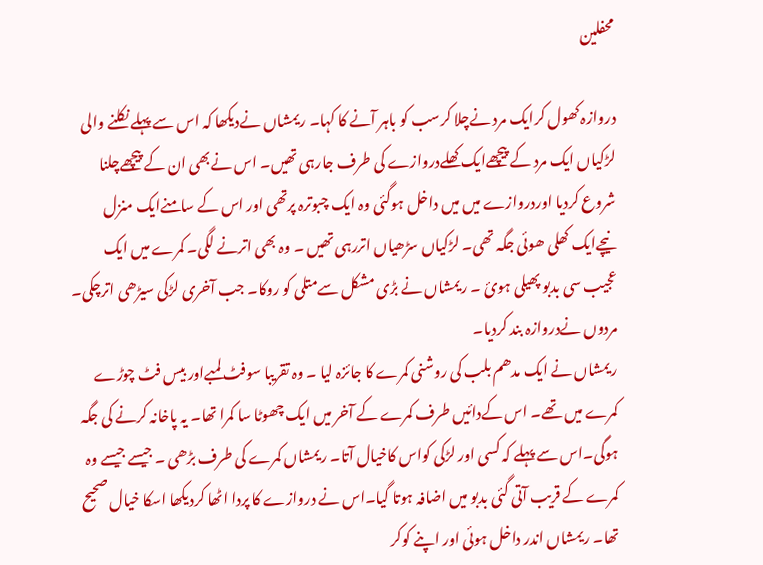محفلین

دروازہ کھول کرایک مرد نےچلا کرسب کو باہر آنے کا کہا۔ ریمشاں نےدیکھا کہ اس سے پہلے نکلنے والی لڑکیاں ایک مرد کے پیچھےایک کھلےدروازے کی طرف جارہی تھیں۔ اس نےبھی ان کے پیچھےچلنا شروع کردیا اوردروازے میں میں داخل ہوگئی وہ ایک چبوترہ پرتھی اور اس کے سامنےایک منزل نیچےایک کھلی ھوئی جگہ تھی۔ لڑکیاں سڑھیاں اتررہی تھیں ۔ وہ بھی اترنے لگی۔ کمرے میں ایک عجیب سی بدبو پھیلی ہوئ ۔ ریمشاں نے بڑی مشکل سےمتلی کو روکا۔ جب آخری لڑکی سیڑھی اترچکی۔ مردوں نےدروازہ بند کردیا۔
ریمشاں نے ایک مدھم بلب کی روشنی کمرے کا جائزہ لیا ۔ وہ تقریبا سوفٹ لمبےاور بیس فٹ چوڑے کمرے میں تھے۔ اس کےدائیں طرف کمرے کے آخر میں ایک چھوٹا سا کمرا تھا۔ یہ پاخانہ کرنے کی جگہ ہوگی۔اس سے پہلے کہ کسی اور لڑکی کواس کاخیال آتا۔ ریمشاں کمرے کی طرف بڑھی ۔ جیسے جیسے وہ کمرے کے قریب آتی گئی بدبو میں اضافہ ہوتا گیا۔اس نے دروازے کا پردا اٹھا کردیکھا اسکا خیال صحیح تھا۔ ریمشاں اندر داخل ہوئی اور اپنے کوکر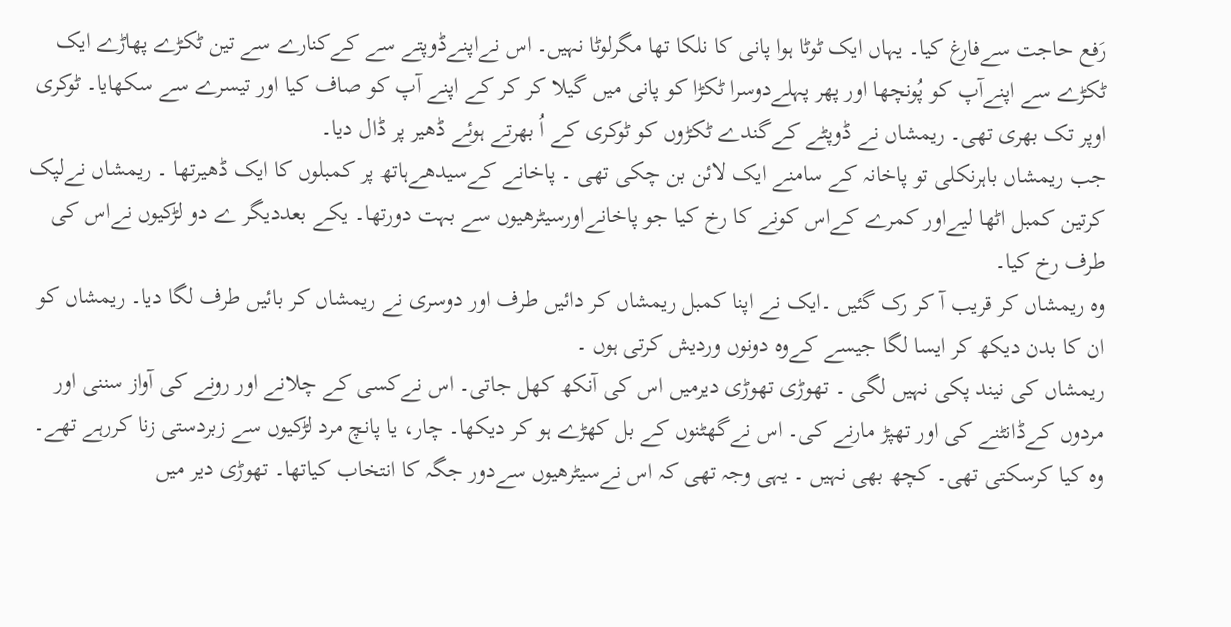رَفع حاجت سےفارغ کیا۔ یہاں ایک ٹوٹا ہوا پانی کا نلکا تھا مگرلوٹا نہیں۔ اس نےاپنےڈوپتے سے کےکنارے سے تین ٹکڑے پھاڑے ایک ٹکڑے سے اپنےآپ کو پُونچھا اور پھر پہلےدوسرا ٹکڑا کو پانی میں گیلا کر کر کے اپنے آپ کو صاف کیا اور تیسرے سے سکھایا۔ ٹوکری اوپر تک بھری تھی۔ ریمشاں نے ڈوپٹے کےگندے ٹکڑوں کو ٹوکری کے اُ بھرتے ہوئے ڈھیر پر ڈال دیا۔
جب ریمشاں باہرنکلی تو پاخانہ کے سامنے ایک لائن بن چکی تھی ۔ پاخانے کےسیدھےہاتھ پر کمبلوں کا ایک ڈھیرتھا ۔ ریمشاں نےلپک کرتین کمبل اٹھا لیےاور کمرے کےاس کونے کا رخ کیا جو پاخانےاورسیٹرھیوں سے بہت دورتھا۔ یکے بعددیگر ے دو لڑکیوں نےاس کی طرف رخ کیا۔
وہ ریمشاں کر قریب آ کر رک گئیں ۔ایک نے اپنا کمبل ریمشاں کر دائیں طرف اور دوسری نے ریمشاں کر بائیں طرف لگا دیا۔ ریمشاں کو ان کا بدن دیکھ کر ایسا لگا جیسے کےوہ دونوں وردیش کرتی ہوں ۔
ریمشاں کی نیند پکی نہیں لگی ۔ تھوڑی تھوڑی دیرمیں اس کی آنکھ کھل جاتی۔ اس نےکسی کے چلانے اور رونے کی آواز سننی اور مردوں کےڈانٹنے کی اور تھپڑ مارنے کی۔ اس نےگھٹنوں کے بل کھڑے ہو کر دیکھا۔ چار، یا پانچ مرد لڑکیوں سے زبردستی زنا کررہے تھے۔ وہ کیا کرسکتی تھی۔ کچھ بھی نہیں ۔ یہی وجہ تھی کہ اس نےسیٹرھیوں سےدور جگہ کا انتخاب کیاتھا۔ تھوڑی دیر میں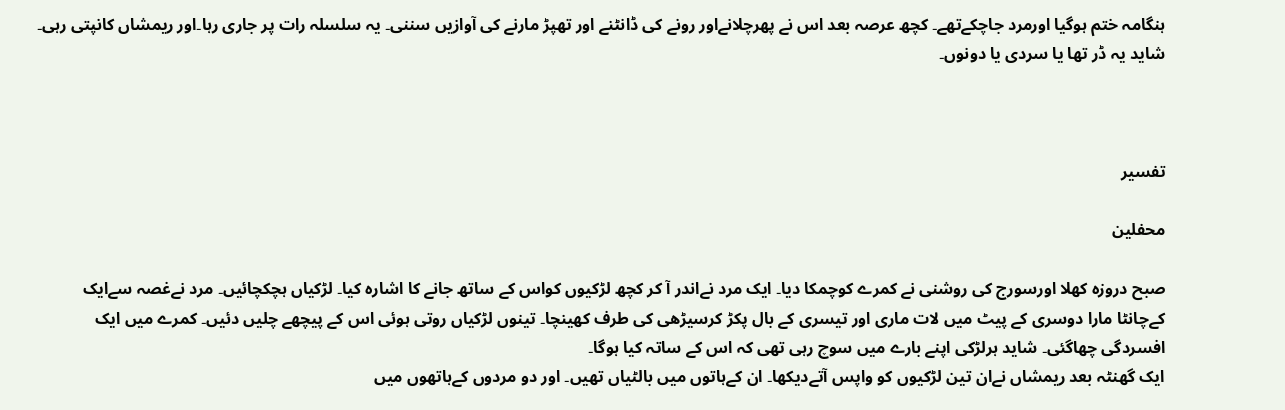ہنگامہ ختم ہوگیا اورمرد جاچکےتھے۔ کچھ عرصہ بعد اس نے پھرچلانےاور رونے کی ڈانٹنے اور تھپڑ مارنے کی آوازیں سننی۔ یہ سلسلہ رات پر جاری رہا۔اور ریمشاں کانپتی رہی۔ شاید یہ ڈر تھا یا سردی یا دونوں۔



تفسیر

محفلین

صبح دروزہ کھلا اورسورج کی روشنی نے کمرے کوچمکا دیا۔ ایک مرد نےاندر آ کر کچھ لڑکیوں کواس کے ساتھ جانے کا اشارہ کیا۔ لڑکیاں ہچکچائیں۔ مرد نےغصہ سےایک کےچانٹا مارا دوسری کے پیٹ میں لات ماری اور تیسری کے بال پکڑ کرسیڑھی کی طرف کھینچا۔ تینوں لڑکیاں روتی ہوئی اس کے پیچھے چلیں دئیں۔ کمرے میں ایک افسردگی چھاگئی۔ شاید ہرلڑکی اپنے بارے میں سوچ رہی تھی کہ اس کے ساتہ کیا ہوگا۔
ایک گھنٹہ بعد ریمشاں نےان تین لڑکیوں کو واپس آتےدیکھا۔ ان کےہاتوں میں بالٹیاں تھیں۔ اور دو مردوں کےہاتھوں میں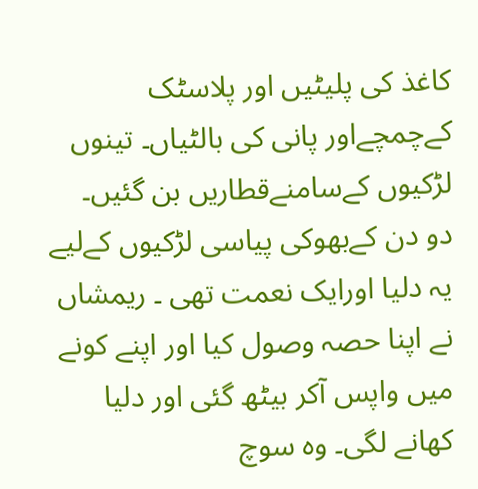کاغذ کی پلیٹیں اور پلاسٹک کےچمچےاور پانی کی بالٹیاں۔ تینوں لڑکیوں کےسامنےقطاریں بن گئیں۔
دو دن کےبھوکی پیاسی لڑکیوں کےلیے یہ دلیا اورایک نعمت تھی ۔ ریمشاں نے اپنا حصہ وصول کیا اور اپنے کونے میں واپس آکر بیٹھ گئی اور دلیا کھانے لگی۔ وہ سوچ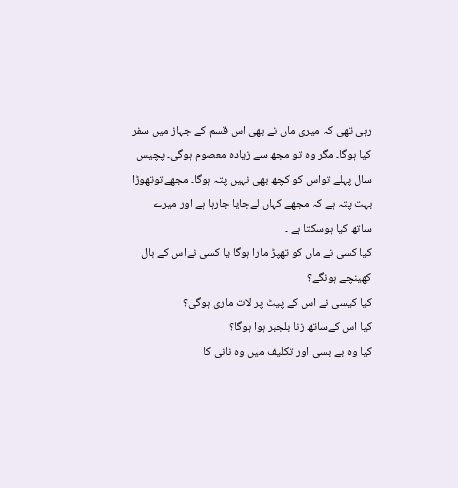رہی تھی کہ میری ماں نے بھی اس قسم کے جہاز میں سفر کیا ہوگا۔ مگر وہ تو مجھ سے زیادہ معصوم ہوگی۔ پچیس سال پہلے تواس کو کچھ بھی نہیں پتہ ہوگا۔ مجھےتوتھوڑا بہت پتہ ہے کہ مجھے کہاں لےجایا جارہا ہے اور میرے ساتھ کیا ہوسکتا ہے ۔
کیا کسی نے ماں کو تھپڑ مارا ہوگا یا کسی نےاس کے بال کھینچے ہونگے؟
کیا کیسی نے اس کے پیٹ پر لات ماری ہوگی؟
کیا اس کےساتھ زنا بلجبر ہوا ہوگا؟
کیا وہ بے بسی اور تکلیف میں وہ نانی کا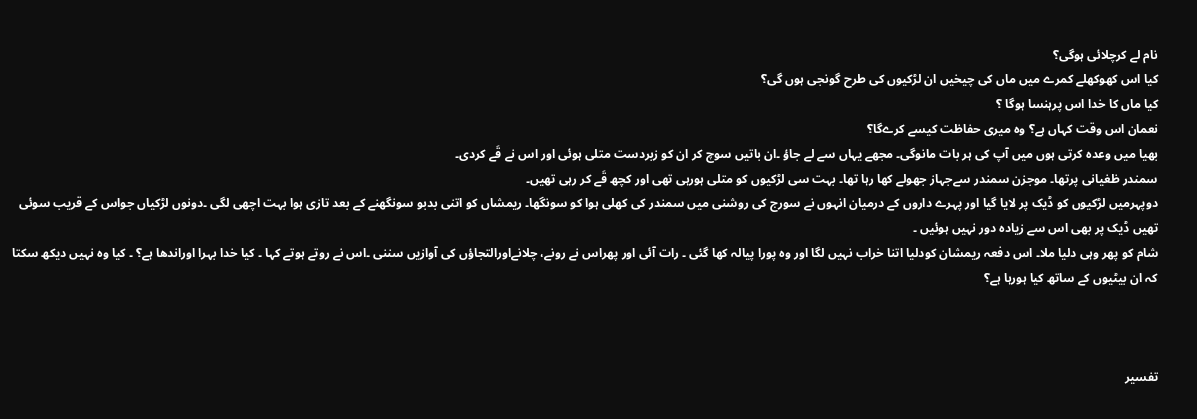نام لے کرچلائی ہوگی؟
کیا اس کھوکھلے کمرے میں ماں کی چیخیں ان لڑکیوں کی طرح گونجی ہوں گی؟
کیا ماں کا خدا اس پرہنسا ہوگا ؟
نعمان اس وقت کہاں ہے؟ وہ میری حفاظت کیسے کرےگا؟
بھیا میں وعدہ کرتی ہوں میں آپ کی ہر بات مانوگی۔ مجھے یہاں سے لے جاؤ ۔ان باتیں سوچ کر ان کو زبردست متلی ہوئی اور اس نے قَے کردی۔
سمندر ظغیانی پرتھا۔ موجزن سمندر سےجہاز جھولے کھا رہا تھا۔ بہت سی لڑکیوں کو متلی ہورہی تھی اور کچھ قَے کر رہی تھیں۔
دوپہرمیں لڑکیوں کو ڈیک پر لایا گیا اور پہرے داروں کے درمیان انہوں نے سورج کی روشنی میں سمندر کی کھلی ہوا کو سونگھا۔ ریمشاں کو اتنی بدبو سونگھنے کے بعد تازی ہوا بہت اچھی لگی ۔دونوں لڑکیاں جواس کے قریب سوئی تھیں ڈیک پر بھی اس سے زیادہ دور نہیں ہوئیں ۔
شام کو پھر وہی دلیا ملا۔ اس دفعہ ریمشان کودلیا اتنا خراب نہیں لگا اور وہ پورا پیالہ کھا گئی ۔ رات آئی اور پھراس نے رونے، چلانےاورالتجاؤں کی آوازیں سننی ۔اس نے روتے ہوتے کہا ۔ کیا خدا بہرا اوراندھا ہے؟ ۔ کیا وہ نہیں دیکھ سکتا کہ ان بیٹیوں کے ساتھ کیا ہورہا ہے؟



تفسیر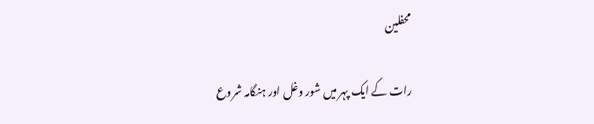محفلین

رات کے ایک پہر میں شور وغل اور ہنگامہ شروع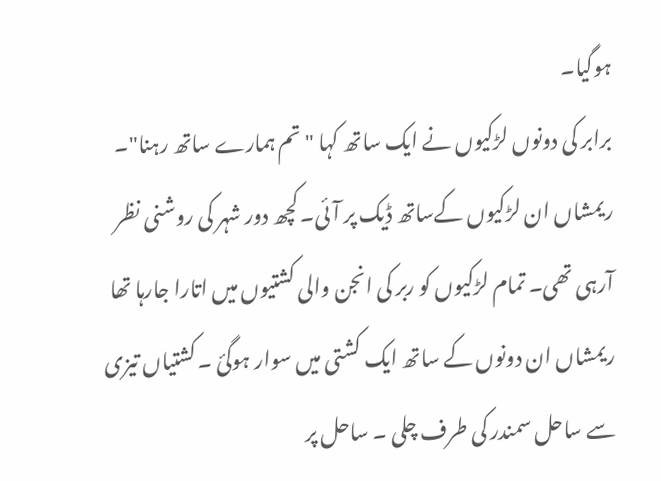ہوگیا۔
برابر کی دونوں لڑکیوں نے ایک ساتھ کہا " تم ہمارے ساتھ رہنا"۔
ریمشاں ان لڑکیوں کےساتھ ڈیک پر آئی۔ کچھ دور شہر کی روشنی نظر آرہی تھی۔ تمام لڑکیوں کو ربر کی انجن والی کشتیوں میں اتارا جارہا تھا ریمشاں ان دونوں کے ساتھ ایک کشتی میں سوار ہوگئ ۔ کشتیاں تیزی سے ساحل سمندر کی طرف چلی ۔ ساحل پر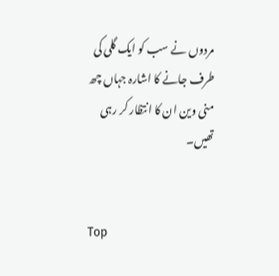مردوں نے سب کو ایک گلی کی طرف جانے کا اشارہ جہاں چھ منی وین ان کا انتظار کر رہی تھیں۔


Top